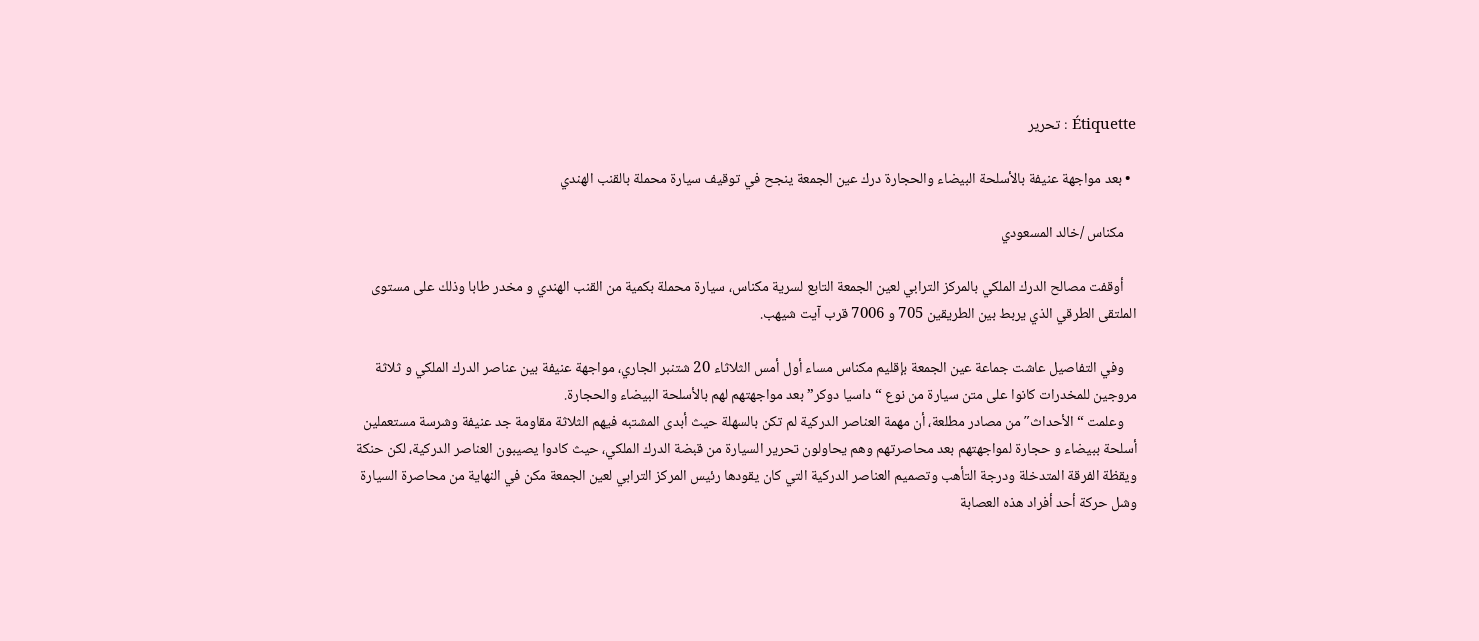Étiquette : تحرير

  • بعد مواجهة عنيفة بالأسلحة البيضاء والحجارة درك عين الجمعة ينجح في توقيف سيارة محملة بالقنب الهندي

    مكناس /خالد المسعودي

    أوقفت مصالح الدرك الملكي بالمركز الترابي لعين الجمعة التابع لسرية مكناس، سيارة محملة بكمية من القنب الهندي و مخدر طابا وذلك على مستوى الملتقى الطرقي الذي يربط بين الطريقين 705 و 7006 قرب آيت شيهب.

    وفي التفاصيل عاشت جماعة عين الجمعة بإقليم مكناس مساء أول أمس الثلاثاء 20 شتنبر الجاري، مواجهة عنيفة بين عناصر الدرك الملكي و ثلاثة مروجين للمخدرات كانوا على متن سيارة من نوع “داسيا دوكر” بعد مواجهتهم لهم بالأسلحة البيضاء والحجارة.
    وعلمت “الأحداث″ من مصادر مطلعة، أن مهمة العناصر الدركية لم تكن بالسهلة حيث أبدى المشتبه فيهم الثلاثة مقاومة جد عنيفة وشرسة مستعملين أسلحة ببيضاء و حجارة لمواجهتهم بعد محاصرتهم وهم يحاولون تحرير السيارة من قبضة الدرك الملكي، حيث كادوا يصيبون العناصر الدركية، لكن حنكة ويقظة الفرقة المتدخلة ودرجة التأهب وتصميم العناصر الدركية التي كان يقودها رئيس المركز الترابي لعين الجمعة مكن في النهاية من محاصرة السيارة وشل حركة أحد أفراد هذه العصابة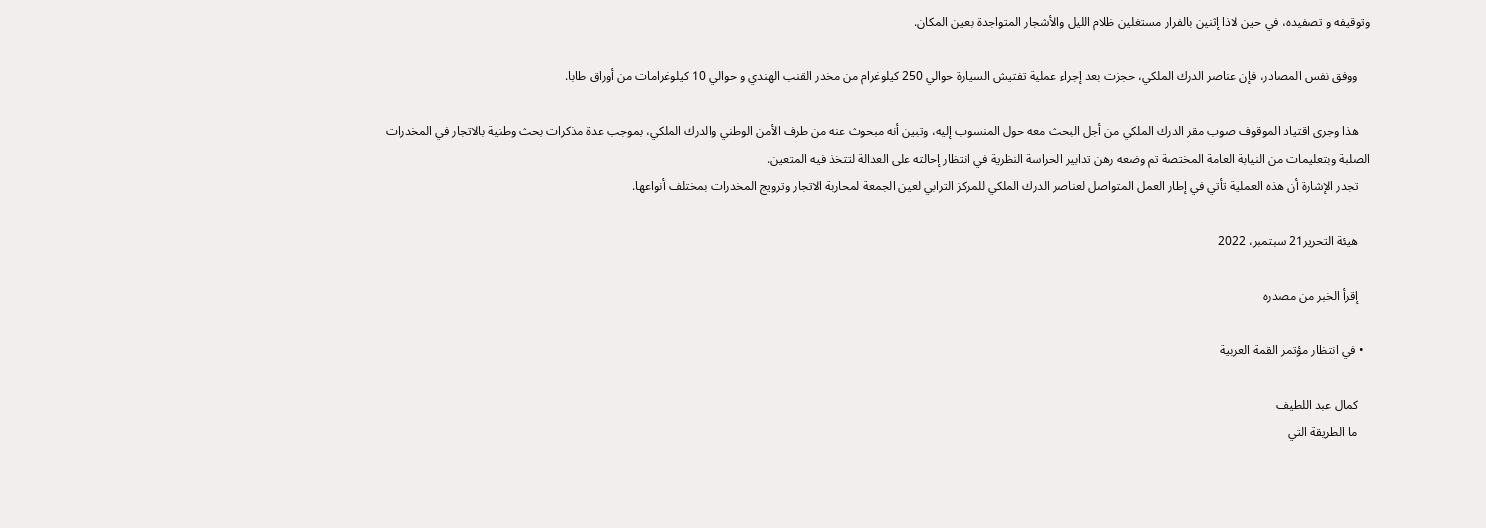وتوقيفه و تصفيده، في حين لاذا إثنين بالفرار مستغلين ظلام الليل والأشجار المتواجدة بعين المكان.

    ووفق نفس المصادر، فإن عناصر الدرك الملكي، حجزت بعد إجراء عملية تفتيش السيارة حوالي 250 كيلوغرام من مخدر القنب الهندي و حوالي 10 كيلوغرامات من أوراق طابا.

    هذا وجرى اقتياد الموقوف صوب مقر الدرك الملكي من أجل البحث معه حول المنسوب إليه، وتبين أنه مبحوث عنه من طرف الأمن الوطني والدرك الملكي، بموجب عدة مذكرات بحث وطنية بالاتجار في المخدرات الصلبة وبتعليمات من النيابة العامة المختصة تم وضعه رهن تدابير الحراسة النظرية في انتظار إحالته على العدالة لتتخذ فيه المتعين.
    تجدر الإشارة أن هذه العملية تأتي في إطار العمل المتواصل لعناصر الدرك الملكي للمركز الترابي لعين الجمعة لمحاربة الاتجار وترويج المخدرات بمختلف أنواعها.

    هيئة التحرير21 سبتمبر، 2022

    إقرأ الخبر من مصدره

  • في انتظار مؤتمر القمة العربية

    كمال عبد اللطيف
    ما الطريقة التي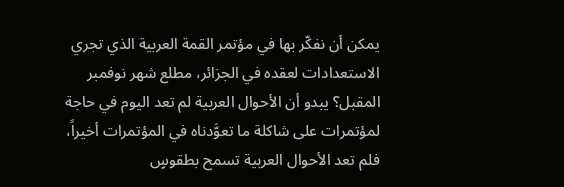يمكن أن نفكّر بها في مؤتمر القمة العربية الذي تجري الاستعدادات لعقده في الجزائر، مطلع شهر نوفمبر المقبل؟ يبدو أن الأحوال العربية لم تعد اليوم في حاجة لمؤتمرات على شاكلة ما تعوَّدناه في المؤتمرات أخيراً، فلم تعد الأحوال العربية تسمح بطقوسٍ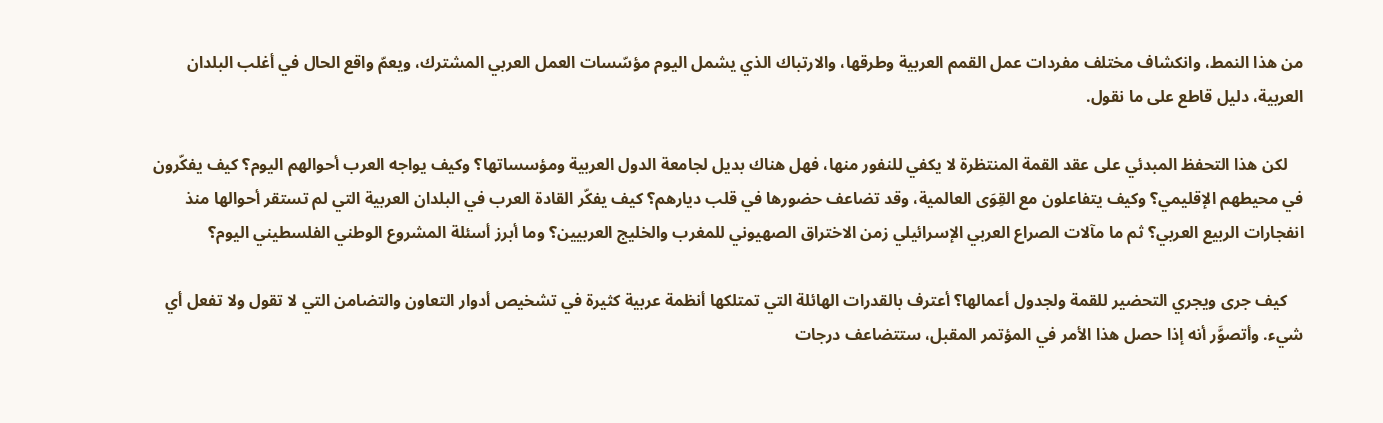من هذا النمط، وانكشاف مختلف مفردات عمل القمم العربية وطرقها، والارتباك الذي يشمل اليوم مؤسّسات العمل العربي المشترك، ويعمّ واقع الحال في أغلب البلدان العربية، دليل قاطع على ما نقول.

    لكن هذا التحفظ المبدئي على عقد القمة المنتظرة لا يكفي للنفور منها، فهل هناك بديل لجامعة الدول العربية ومؤسساتها؟ وكيف يواجه العرب أحوالهم اليوم؟ كيف يفكّرون في محيطهم الإقليمي؟ وكيف يتفاعلون مع القِوَى العالمية، وقد تضاعف حضورها في قلب ديارهم؟ كيف يفكّر القادة العرب في البلدان العربية التي لم تستقر أحوالها منذ انفجارات الربيع العربي؟ ثم ما مآلات الصراع العربي الإسرائيلي زمن الاختراق الصهيوني للمغرب والخليج العربيين؟ وما أبرز أسئلة المشروع الوطني الفلسطيني اليوم؟

    كيف جرى ويجري التحضير للقمة ولجدول أعمالها؟ أعترف بالقدرات الهائلة التي تمتلكها أنظمة عربية كثيرة في تشخيص أدوار التعاون والتضامن التي لا تقول ولا تفعل أي شيء. وأتصوَّر أنه إذا حصل هذا الأمر في المؤتمر المقبل، ستتضاعف درجات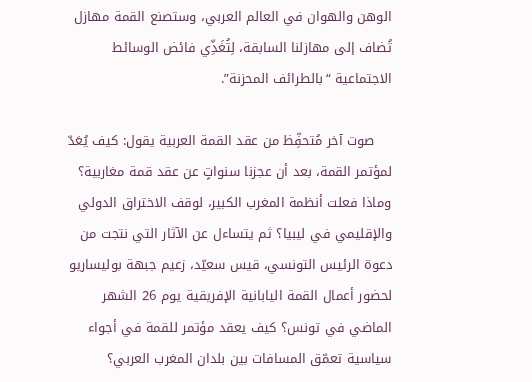الوهن والهوان في العالم العربي، وستصنع القمة مهازل تُضاف إلى مهازلنا السابقة، لِتُغَذِّي فائض الوسائط الاجتماعية “بالطرائف المحزنة”.

    صوت آخر مُتحفِّظ من عقد القمة العربية يقول: كيف يُعَدّ لمؤتمر القمة، بعد أن عجزنا سنواتٍ عن عقد قمة مغاربية؟ وماذا فعلت أنظمة المغرب الكبير، لوقف الاختراق الدولي والإقليمي في ليبيا؟ ثم يتساءل عن الآثار التي نتجت من دعوة الرئيس التونسي، قيس سعيّد، زعيم جبهة بوليساريو لحضور أعمال القمة اليابانية الإفريقية يوم 26 الشهر الماضي في تونس؟ كيف يعقد مؤتمر للقمة في أجواء سياسية تعمّق المسافات بين بلدان المغرب العربي؟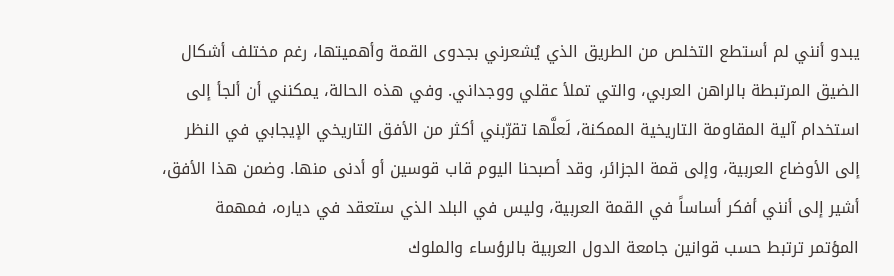يبدو أنني لم أستطع التخلص من الطريق الذي يُشعرني بجدوى القمة وأهميتها، رغم مختلف أشكال الضيق المرتبطة بالراهن العربي، والتي تملأ عقلي ووجداني. وفي هذه الحالة، يمكنني أن ألجأ إلى استخدام آلية المقاومة التاريخية الممكنة، لَعلَّها تقرّبني أكثر من الأفق التاريخي الإيجابي في النظر إلى الأوضاع العربية، وإلى قمة الجزائر، وقد أصبحنا اليوم قاب قوسين أو أدنى منها. وضمن هذا الأفق، أشير إلى أنني أفكر أساساً في القمة العربية، وليس في البلد الذي ستعقد في دياره، فمهمة المؤتمر ترتبط حسب قوانين جامعة الدول العربية بالرؤساء والملوك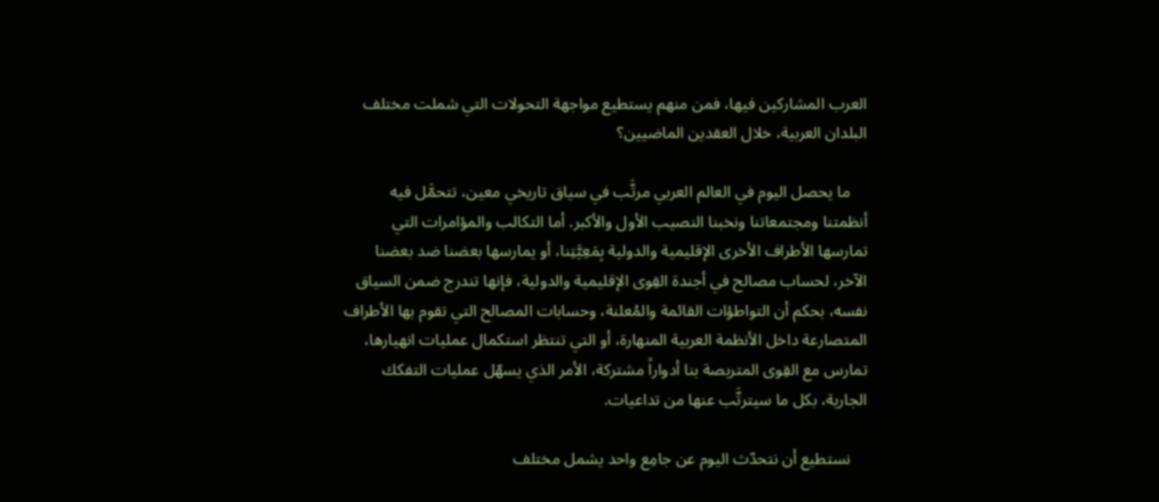العرب المشاركين فيها، فمن منهم يستطيع مواجهة التحولات التي شملت مختلف البلدان العربية، خلال العقدين الماضيين؟

    ما يحصل اليوم في العالم العربي مرتَّب في سياق تاريخي معين، تتحمَّل فيه أنظمتنا ومجتمعاتنا ونخبنا النصيب الأول والأكبر. أما التكالب والمؤامرات التي تمارسها الأطراف الأخرى الإقليمية والدولية بِمَعِيَّتِنا، أو يمارسها بعضنا ضد بعضنا الآخر، لحساب مصالح في أجندة القِوى الإقليمية والدولية، فإنها تندرج ضمن السياق نفسه، بحكم أن التواطؤات القائمة والمُعلنة، وحسابات المصالح التي تقوم بها الأطراف المتصارعة داخل الأنظمة العربية المنهارة، أو التي تنتظر استكمال عمليات انهيارها، تمارس مع القِوى المتربصة بنا أدواراً مشتركة، الأمر الذي يسهّل عمليات التفكك الجارية، بكل ما سيترتَّب عنها من تداعيات.

    نستطيع أن نتحدّث اليوم عن جامِع واحد يشمل مختلف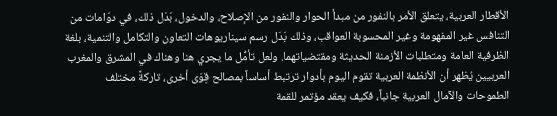الأقطار العربية، يتعلق الأمر بالنفور من مبدأ الحوار والنفور من الإصلاح، والدخول، بَدَل ذلك، في دوّامات من التنافس غير المفهومة وغير المحسوبة العواقب، وذلك بَدَل رسم سيناريوهات التعاون والتكامل والتنمية، بلغة الظرفية العامة ومتطلبات الأزمنة الحديثة ومقتضياتهما. ولعل تأمُّل ما يجري هنا وهناك في المشرق والمغرب العربيين يُظهر أن الأنظمة العربية تقوم اليوم بأدوار ترتبط أساساً بمصالح قِوَى أخرى، تاركةً مختلف الطموحات والآمال العربية جانباً، فكيف يعقد مؤتمر للقمة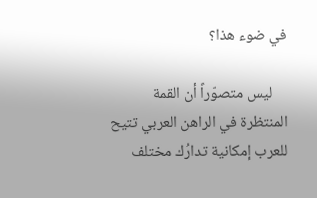في ضوء هذا؟

    ليس متصوّراً أن القمة المنتظرة في الراهن العربي تتيح للعرب إمكانية تدارُك مختلف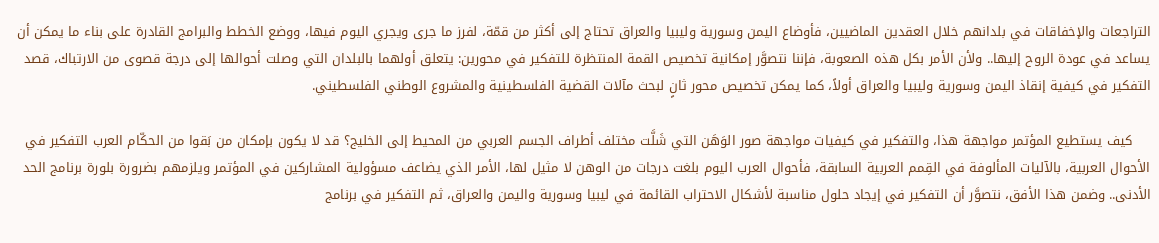التراجعات والإخفاقات في بلدانهم خلال العقدين الماضيين، فأوضاع اليمن وسورية وليبيا والعراق تحتاج إلى أكثر من قمّة، لفرز ما جرى ويجري اليوم فيها، ووضع الخطط والبرامج القادرة على بناء ما يمكن أن يساعد في عودة الروح إليها.. ولأن الأمر بكل هذه الصعوبة، فإننا نتصوَّر إمكانية تخصيص القمة المنتظرة للتفكير في محورين: يتعلق أولهما بالبلدان التي وصلت أحوالها إلى درجة قصوى من الارتباك، قصد التفكير في كيفية إنقاذ اليمن وسورية وليبيا والعراق أولاً، كما يمكن تخصيص محور ثانٍ لبحث مآلات القضية الفلسطينية والمشروع الوطني الفلسطيني.

    كيف يستطيع المؤتمر مواجهة هذا، والتفكير في كيفيات مواجهة صور الوَهَن التي شَلَّت مختلف أطراف الجسم العربي من المحيط إلى الخليج؟ قد لا يكون بإمكان من بَقوا من الحكّام العرب التفكير في الأحوال العربية، بالآليات المألوفة في القِمم العربية السابقة، فأحوال العرب اليوم بلغت درجات من الوهن لا مثيل لها، الأمر الذي يضاعف مسؤولية المشاركين في المؤتمر ويلزمهم بضرورة بلورة برنامج الحد الأدنى.. وضمن هذا الأفق، نتصوَّر أن التفكير في إيجاد حلول مناسبة لأشكال الاحتراب القائمة في ليبيا وسورية واليمن والعراق، ثم التفكير في برنامج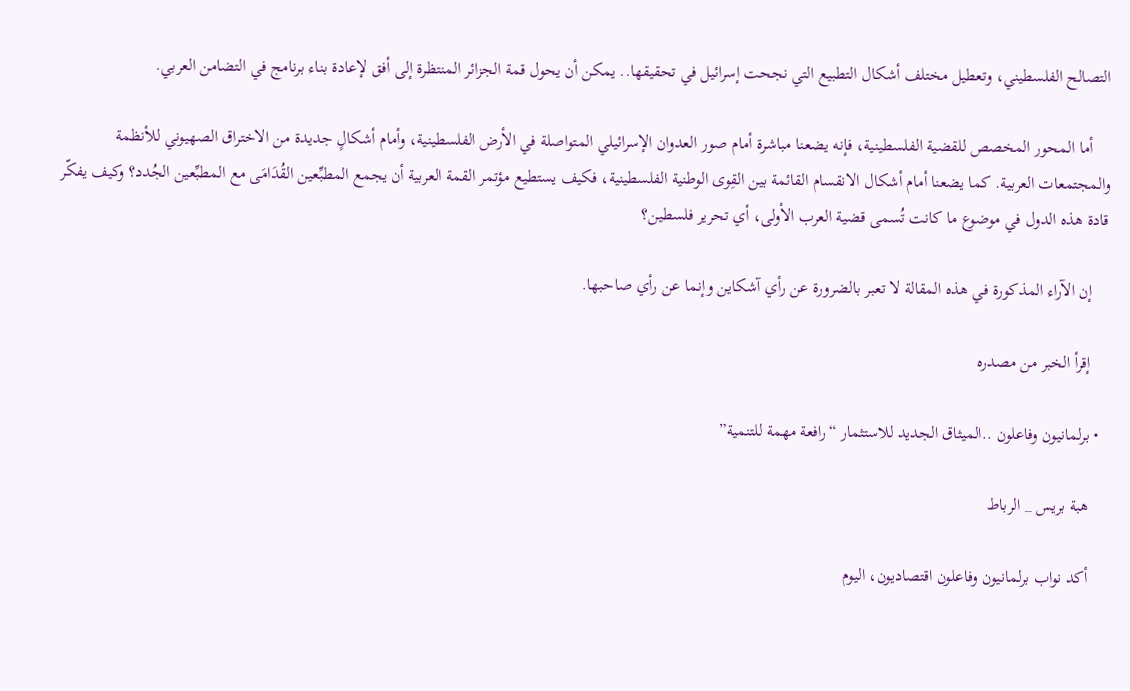التصالح الفلسطيني، وتعطيل مختلف أشكال التطبيع التي نجحت إسرائيل في تحقيقها.. يمكن أن يحول قمة الجزائر المنتظرة إلى أفق لإعادة بناء برنامج في التضامن العربي.

    أما المحور المخصص للقضية الفلسطينية، فإنه يضعنا مباشرة أمام صور العدوان الإسرائيلي المتواصلة في الأرض الفلسطينية، وأمام أشكالٍ جديدة من الاختراق الصهيوني للأنظمة والمجتمعات العربية. كما يضعنا أمام أشكال الانقسام القائمة بين القِوى الوطنية الفلسطينية، فكيف يستطيع مؤتمر القمة العربية أن يجمع المطبِّعين القُدَامَى مع المطبِّعين الجُدد؟ وكيف يفكّر قادة هذه الدول في موضوع ما كانت تُسمى قضية العرب الأولى، أي تحرير فلسطين؟

    إن الآراء المذكورة في هذه المقالة لا تعبر بالضرورة عن رأي آشكاين وإنما عن رأي صاحبها.

    إقرأ الخبر من مصدره

  • برلمانيون وفاعلون ..الميثاق الجديد للاستثمار “رافعة مهمة للتنمية”

    هبة بريس _ الرباط

    أكد نواب برلمانيون وفاعلون اقتصاديون، اليوم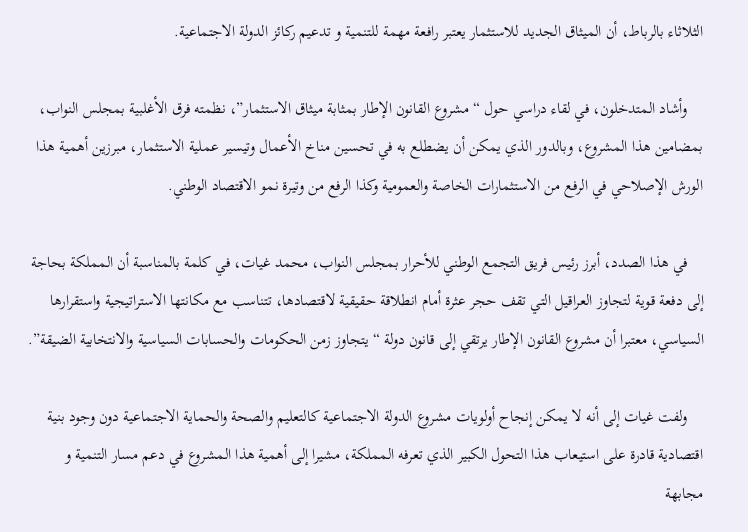الثلاثاء بالرباط، أن الميثاق الجديد للاستثمار يعتبر رافعة مهمة للتنمية و تدعيم ركائز الدولة الاجتماعية.

    وأشاد المتدخلون، في لقاء دراسي حول “مشروع القانون الإطار بمثابة ميثاق الاستثمار”، نظمته فرق الأغلبية بمجلس النواب، بمضامين هذا المشروع، وبالدور الذي يمكن أن يضطلع به في تحسين مناخ الأعمال وتيسير عملية الاستثمار، مبرزين أهمية هذا الورش الإصلاحي في الرفع من الاستثمارات الخاصة والعمومية وكذا الرفع من وتيرة نمو الاقتصاد الوطني.

    في هذا الصدد، أبرز رئيس فريق التجمع الوطني للأحرار بمجلس النواب، محمد غيات، في كلمة بالمناسبة أن المملكة بحاجة إلى دفعة قوية لتجاوز العراقيل التي تقف حجر عثرة أمام انطلاقة حقيقية لاقتصادها، تتناسب مع مكانتها الاستراتيجية واستقرارها السياسي، معتبرا أن مشروع القانون الإطار يرتقي إلى قانون دولة “يتجاوز زمن الحكومات والحسابات السياسية والانتخابية الضيقة”.

    ولفت غيات إلى أنه لا يمكن إنجاح أولويات مشروع الدولة الاجتماعية كالتعليم والصحة والحماية الاجتماعية دون وجود بنية اقتصادية قادرة على استيعاب هذا التحول الكبير الذي تعرفه المملكة، مشيرا إلى أهمية هذا المشروع في دعم مسار التنمية و مجابهة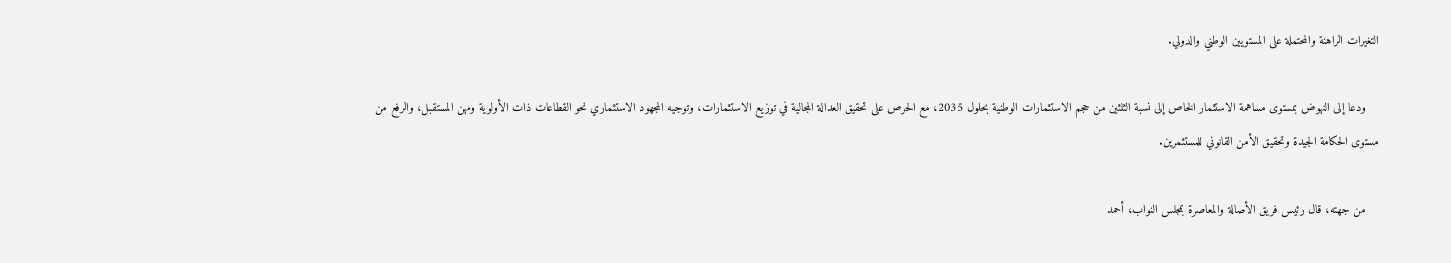التغيرات الراهنة والمحتملة على المستويين الوطني والدولي.

    ودعا إلى النهوض بمستوى مساهمة الاستثمار الخاص إلى نسبة الثلثين من حجم الاستثمارات الوطنية بحلول 2035، مع الحرص على تحقيق العدالة المجالية في توزيع الاستثمارات، وتوجيه المجهود الاستثماري نحو القطاعات ذات الأولوية ومهن المستقبل، والرفع من مستوى الحكامة الجيدة وتحقيق الأمن القانوني للمستثمرين.

    من جهته، قال رئيس فريق الأصالة والمعاصرة بمجلس النواب، أحمد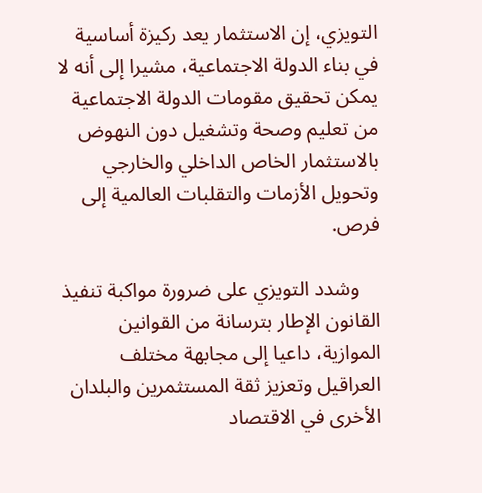التويزي، إن الاستثمار يعد ركيزة أساسية في بناء الدولة الاجتماعية، مشيرا إلى أنه لا يمكن تحقيق مقومات الدولة الاجتماعية من تعليم وصحة وتشغيل دون النهوض بالاستثمار الخاص الداخلي والخارجي وتحويل الأزمات والتقلبات العالمية إلى فرص.

    وشدد التويزي على ضرورة مواكبة تنفيذ القانون الإطار بترسانة من القوانين الموازية، داعيا إلى مجابهة مختلف العراقيل وتعزيز ثقة المستثمرين والبلدان الأخرى في الاقتصاد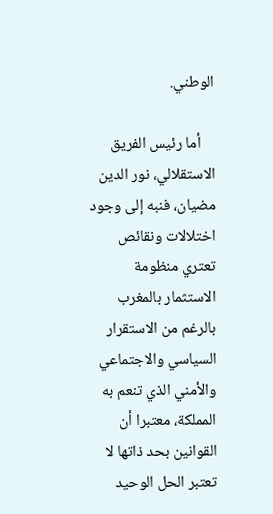الوطني.

    أما رئيس الفريق الاستقلالي، نور الدين مضيان، فنبه إلى وجود اختلالات ونقائص تعتري منظومة الاستثمار بالمغرب بالرغم من الاستقرار السياسي والاجتماعي والأمني الذي تنعم به المملكة، معتبرا أن القوانين بحد ذاتها لا تعتبر الحل الوحيد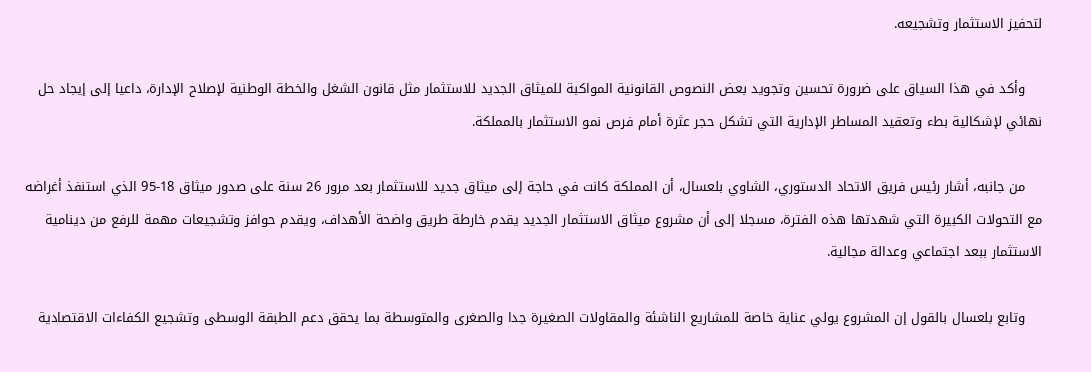لتحفيز الاستثمار وتشجيعه.

    وأكد في هذا السياق على ضرورة تحسين وتجويد بعض النصوص القانونية المواكبة للميثاق الجديد للاستثمار مثل قانون الشغل والخطة الوطنية لإصلاح الإدارة، داعيا إلى إيجاد حل نهائي لإشكالية بطء وتعقيد المساطر الإدارية التي تشكل حجر عثرة أمام فرص نمو الاستثمار بالمملكة.

    من جانبه، أشار رئيس فريق الاتحاد الدستوري، الشاوي بلعسال، أن المملكة كانت في حاجة إلى ميثاق جديد للاستثمار بعد مرور 26 سنة على صدور ميثاق 18-95 الذي استنفذ أغراضه مع التحولات الكبيرة التي شهدتها هذه الفترة، مسجلا إلى أن مشروع ميثاق الاستثمار الجديد يقدم خارطة طريق واضحة الأهداف، ويقدم حوافز وتشجيعات مهمة للرفع من دينامية الاستثمار ببعد اجتماعي وعدالة مجالية.

    وتابع بلعسال بالقول إن المشروع يولي عناية خاصة للمشاريع الناشئة والمقاولات الصغيرة جدا والصغرى والمتوسطة بما يحقق دعم الطبقة الوسطى وتشجيع الكفاءات الاقتصادية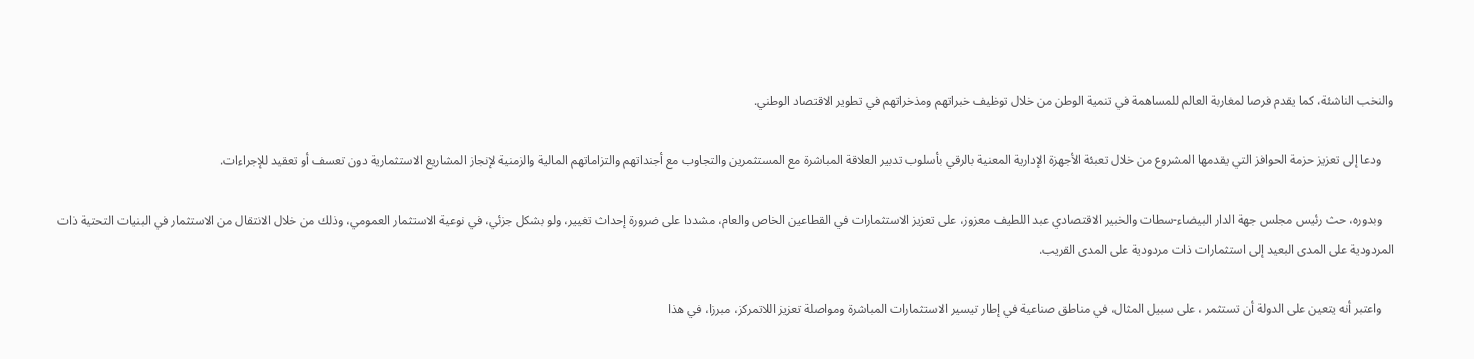والنخب الناشئة، كما يقدم فرصا لمغاربة العالم للمساهمة في تنمية الوطن من خلال توظيف خبراتهم ومذخراتهم في تطوير الاقتصاد الوطني.

    ودعا إلى تعزيز حزمة الحوافز التي يقدمها المشروع من خلال تعبئة الأجهزة الإدارية المعنية بالرقي بأسلوب تدبير العلاقة المباشرة مع المستثمرين والتجاوب مع أجنداتهم والتزاماتهم المالية والزمنية لإنجاز المشاريع الاستثمارية دون تعسف أو تعقيد للإجراءات.

    وبدوره، حث رئيس مجلس جهة الدار البيضاء-سطات والخبير الاقتصادي عبد اللطيف معزوز، على تعزيز الاستثمارات في القطاعين الخاص والعام، مشددا على ضرورة إحداث تغيير، ولو بشكل جزئي، في نوعية الاستثمار العمومي، وذلك من خلال الانتقال من الاستثمار في البنيات التحتية ذات المردودية على المدى البعيد إلى استثمارات ذات مردودية على المدى القريب.

    واعتبر أنه يتعين على الدولة أن تستثمر ، على سبيل المثال، في مناطق صناعية في إطار تيسير الاستثمارات المباشرة ومواصلة تعزيز اللاتمركز، مبرزا، في هذا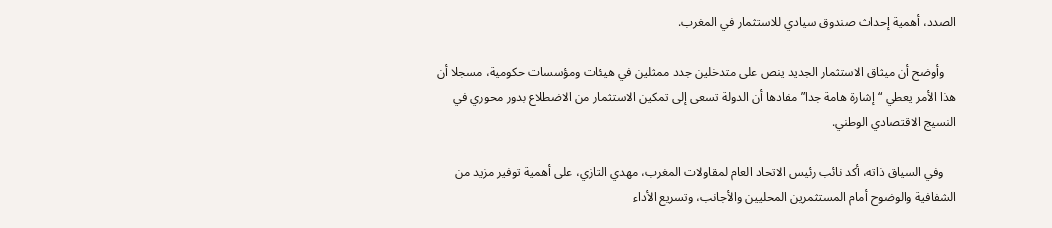الصدد، أهمية إحداث صندوق سيادي للاستثمار في المغرب.

    وأوضح أن ميثاق الاستثمار الجديد ينص على متدخلين جدد ممثلين في هيئات ومؤسسات حكومية، مسجلا أن هذا الأمر يعطي “إشارة هامة جدا” مفادها أن الدولة تسعى إلى تمكين الاستثمار من الاضطلاع بدور محوري في النسيج الاقتصادي الوطني.

    وفي السياق ذاته، أكد نائب رئيس الاتحاد العام لمقاولات المغرب، مهدي التازي، على أهمية توفير مزيد من الشفافية والوضوح أمام المستثمرين المحليين والأجانب، وتسريع الأداء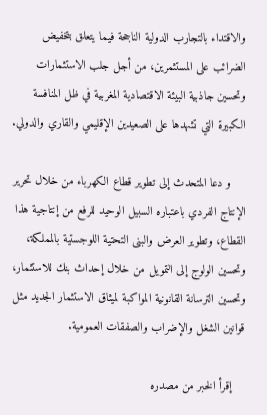والاقتداء بالتجارب الدولية الناجحة فيما يتعلق بتخفيض الضرائب على المستثمرين، من أجل جلب الاستثمارات وتحسين جاذبية البيئة الاقتصادية المغربية في ظل المنافسة الكبيرة التي تشهدها على الصعيدين الإقليمي والقاري والدولي.

    و دعا المتحدث إلى تطوير قطاع الكهرباء من خلال تحرير الإنتاج الفردي باعتباره السبيل الوحيد للرفع من إنتاجية هذا القطاع، وتطوير العرض والبنى التحتية اللوجستية بالمملكة، وتحسين الولوج إلى التمويل من خلال إحداث بنك للاستثمار، وتحسين الترسانة القانونية المواكبة لميثاق الاستثمار الجديد مثل قوانين الشغل والإضراب والصفقات العمومية.

    إقرأ الخبر من مصدره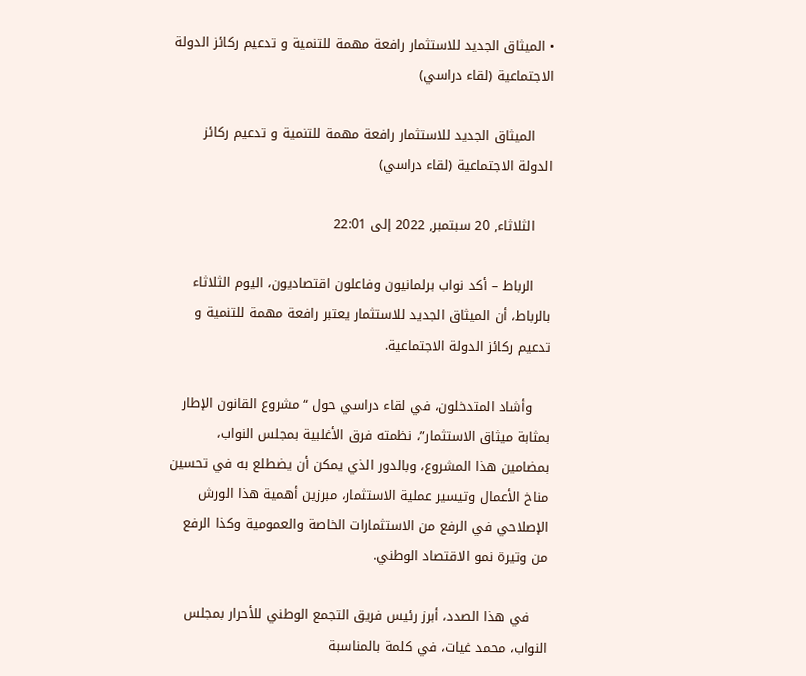• الميثاق الجديد للاستثمار رافعة مهمة للتنمية و تدعيم ركائز الدولة الاجتماعية (لقاء دراسي)

    الميثاق الجديد للاستثمار رافعة مهمة للتنمية و تدعيم ركائز الدولة الاجتماعية (لقاء دراسي)

    الثلاثاء, 20 سبتمبر, 2022 إلى 22:01

    الرباط – أكد نواب برلمانيون وفاعلون اقتصاديون، اليوم الثلاثاء بالرباط، أن الميثاق الجديد للاستثمار يعتبر رافعة مهمة للتنمية و تدعيم ركائز الدولة الاجتماعية.

    وأشاد المتدخلون، في لقاء دراسي حول “مشروع القانون الإطار بمثابة ميثاق الاستثمار”، نظمته فرق الأغلبية بمجلس النواب، بمضامين هذا المشروع، وبالدور الذي يمكن أن يضطلع به في تحسين مناخ الأعمال وتيسير عملية الاستثمار، مبرزين أهمية هذا الورش الإصلاحي في الرفع من الاستثمارات الخاصة والعمومية وكذا الرفع من وتيرة نمو الاقتصاد الوطني.

    في هذا الصدد، أبرز رئيس فريق التجمع الوطني للأحرار بمجلس النواب، محمد غيات، في كلمة بالمناسبة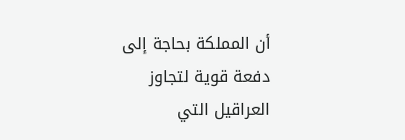أن المملكة بحاجة إلى دفعة قوية لتجاوز العراقيل التي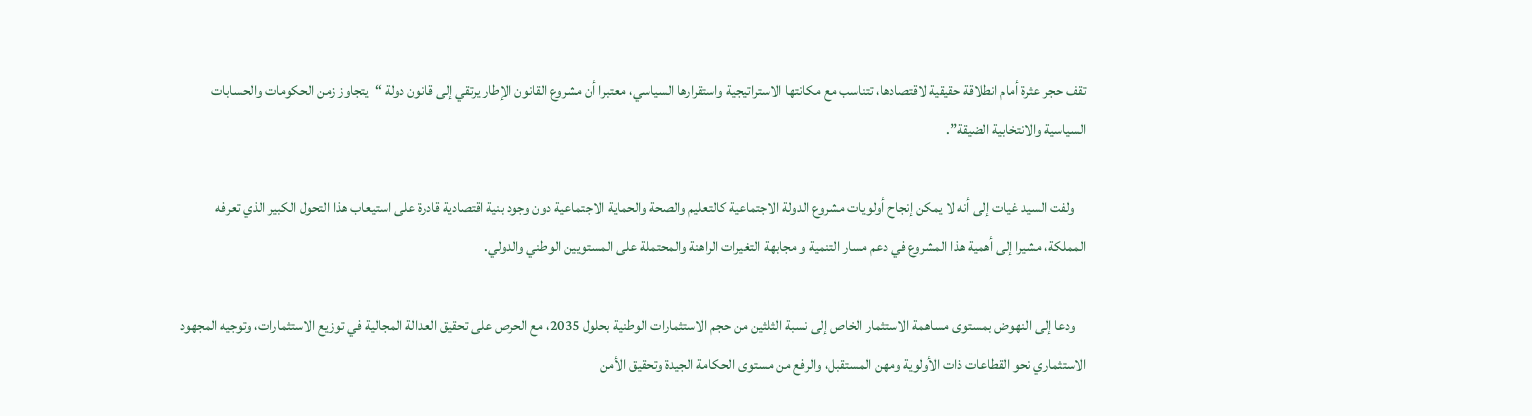تقف حجر عثرة أمام انطلاقة حقيقية لاقتصادها، تتناسب مع مكانتها الاستراتيجية واستقرارها السياسي، معتبرا أن مشروع القانون الإطار يرتقي إلى قانون دولة “يتجاوز زمن الحكومات والحسابات السياسية والانتخابية الضيقة”.

    ولفت السيد غيات إلى أنه لا يمكن إنجاح أولويات مشروع الدولة الاجتماعية كالتعليم والصحة والحماية الاجتماعية دون وجود بنية اقتصادية قادرة على استيعاب هذا التحول الكبير الذي تعرفه المملكة، مشيرا إلى أهمية هذا المشروع في دعم مسار التنمية و مجابهة التغيرات الراهنة والمحتملة على المستويين الوطني والدولي.

    ودعا إلى النهوض بمستوى مساهمة الاستثمار الخاص إلى نسبة الثلثين من حجم الاستثمارات الوطنية بحلول 2035، مع الحرص على تحقيق العدالة المجالية في توزيع الاستثمارات، وتوجيه المجهود الاستثماري نحو القطاعات ذات الأولوية ومهن المستقبل، والرفع من مستوى الحكامة الجيدة وتحقيق الأمن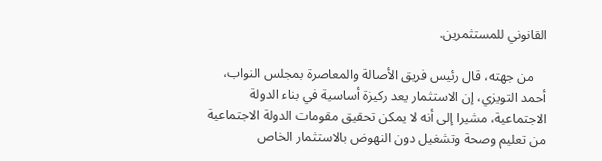القانوني للمستثمرين.

    من جهته، قال رئيس فريق الأصالة والمعاصرة بمجلس النواب، أحمد التويزي، إن الاستثمار يعد ركيزة أساسية في بناء الدولة الاجتماعية، مشيرا إلى أنه لا يمكن تحقيق مقومات الدولة الاجتماعية من تعليم وصحة وتشغيل دون النهوض بالاستثمار الخاص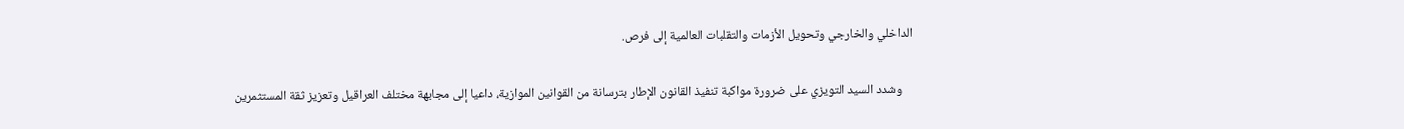الداخلي والخارجي وتحويل الأزمات والتقلبات العالمية إلى فرص.

    وشدد السيد التويزي على ضرورة مواكبة تنفيذ القانون الإطار بترسانة من القوانين الموازية، داعيا إلى مجابهة مختلف العراقيل وتعزيز ثقة المستثمرين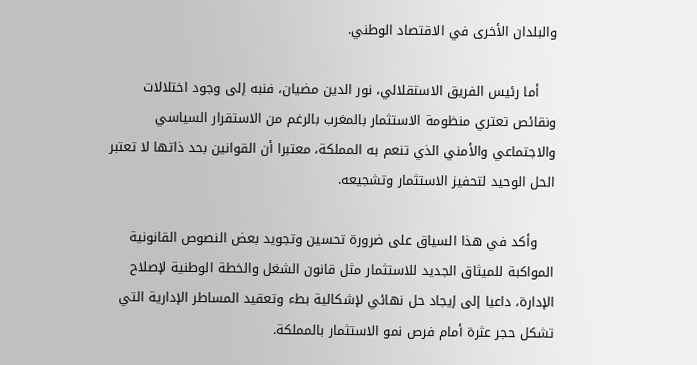والبلدان الأخرى في الاقتصاد الوطني.

    أما رئيس الفريق الاستقلالي، نور الدين مضيان، فنبه إلى وجود اختلالات ونقائص تعتري منظومة الاستثمار بالمغرب بالرغم من الاستقرار السياسي والاجتماعي والأمني الذي تنعم به المملكة، معتبرا أن القوانين بحد ذاتها لا تعتبر الحل الوحيد لتحفيز الاستثمار وتشجيعه.

    وأكد في هذا السياق على ضرورة تحسين وتجويد بعض النصوص القانونية المواكبة للميثاق الجديد للاستثمار مثل قانون الشغل والخطة الوطنية لإصلاح الإدارة، داعيا إلى إيجاد حل نهائي لإشكالية بطء وتعقيد المساطر الإدارية التي تشكل حجر عثرة أمام فرص نمو الاستثمار بالمملكة.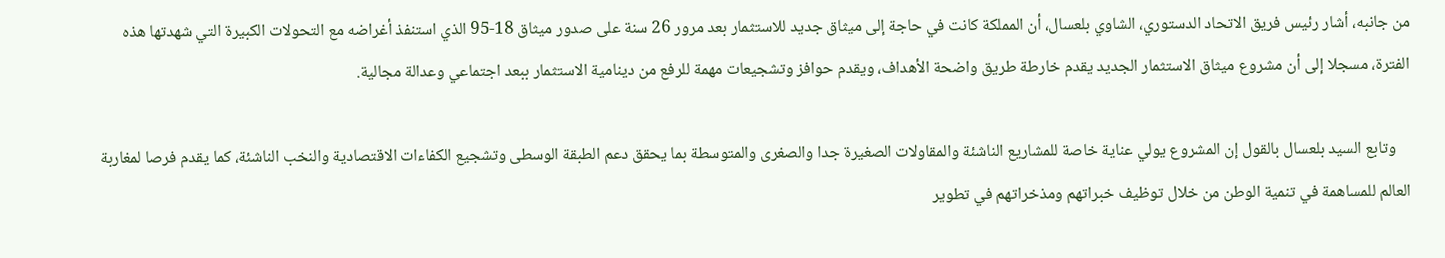من جانبه، أشار رئيس فريق الاتحاد الدستوري، الشاوي بلعسال، أن المملكة كانت في حاجة إلى ميثاق جديد للاستثمار بعد مرور 26 سنة على صدور ميثاق 18-95 الذي استنفذ أغراضه مع التحولات الكبيرة التي شهدتها هذه الفترة، مسجلا إلى أن مشروع ميثاق الاستثمار الجديد يقدم خارطة طريق واضحة الأهداف، ويقدم حوافز وتشجيعات مهمة للرفع من دينامية الاستثمار ببعد اجتماعي وعدالة مجالية.

    وتابع السيد بلعسال بالقول إن المشروع يولي عناية خاصة للمشاريع الناشئة والمقاولات الصغيرة جدا والصغرى والمتوسطة بما يحقق دعم الطبقة الوسطى وتشجيع الكفاءات الاقتصادية والنخب الناشئة، كما يقدم فرصا لمغاربة العالم للمساهمة في تنمية الوطن من خلال توظيف خبراتهم ومذخراتهم في تطوير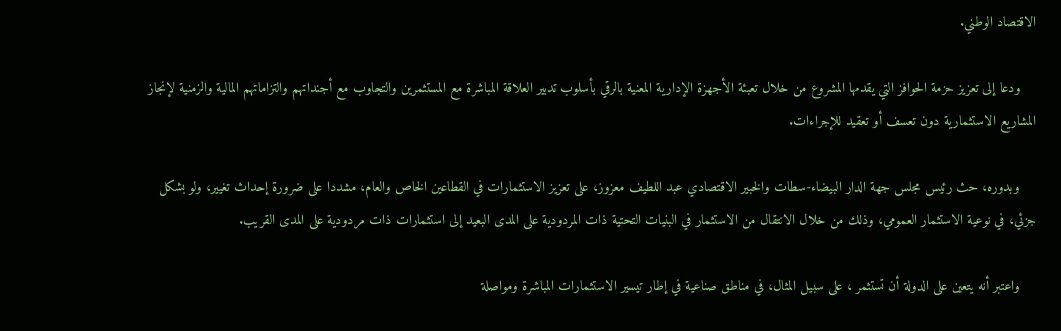الاقتصاد الوطني.

    ودعا إلى تعزيز حزمة الحوافز التي يقدمها المشروع من خلال تعبئة الأجهزة الإدارية المعنية بالرقي بأسلوب تدبير العلاقة المباشرة مع المستثمرين والتجاوب مع أجنداتهم والتزاماتهم المالية والزمنية لإنجاز المشاريع الاستثمارية دون تعسف أو تعقيد للإجراءات.

    وبدوره، حث رئيس مجلس جهة الدار البيضاء-سطات والخبير الاقتصادي عبد اللطيف معزوز، على تعزيز الاستثمارات في القطاعين الخاص والعام، مشددا على ضرورة إحداث تغيير، ولو بشكل جزئي، في نوعية الاستثمار العمومي، وذلك من خلال الانتقال من الاستثمار في البنيات التحتية ذات المردودية على المدى البعيد إلى استثمارات ذات مردودية على المدى القريب.

    واعتبر أنه يتعين على الدولة أن تستثمر ، على سبيل المثال، في مناطق صناعية في إطار تيسير الاستثمارات المباشرة ومواصلة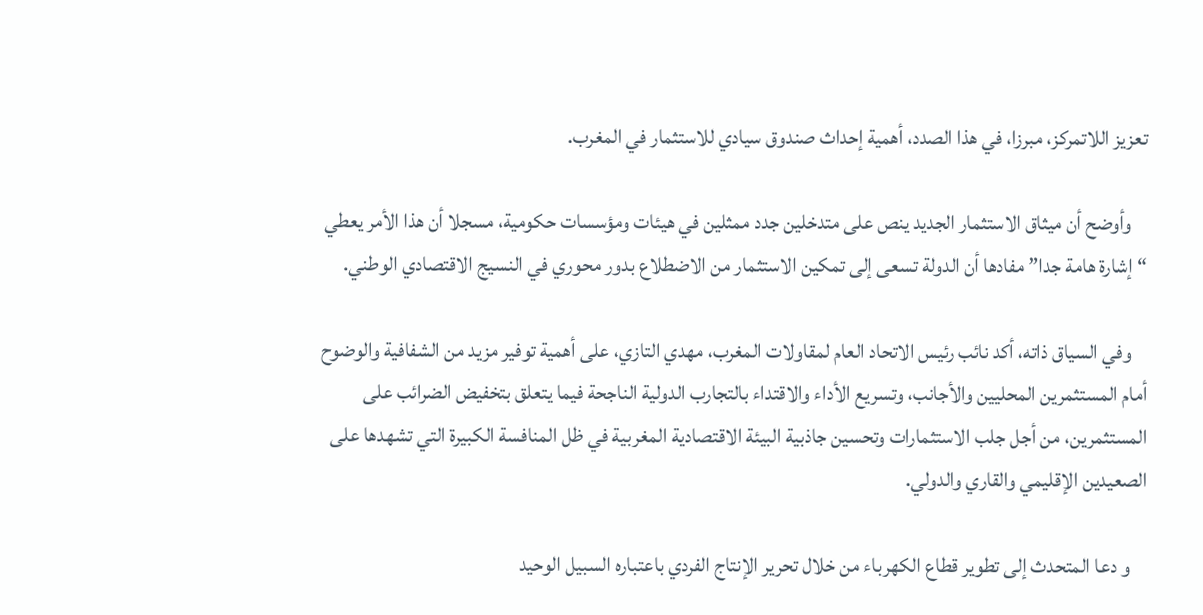تعزيز اللاتمركز، مبرزا، في هذا الصدد، أهمية إحداث صندوق سيادي للاستثمار في المغرب.

    وأوضح أن ميثاق الاستثمار الجديد ينص على متدخلين جدد ممثلين في هيئات ومؤسسات حكومية، مسجلا أن هذا الأمر يعطي “إشارة هامة جدا” مفادها أن الدولة تسعى إلى تمكين الاستثمار من الاضطلاع بدور محوري في النسيج الاقتصادي الوطني.

    وفي السياق ذاته، أكد نائب رئيس الاتحاد العام لمقاولات المغرب، مهدي التازي، على أهمية توفير مزيد من الشفافية والوضوح أمام المستثمرين المحليين والأجانب، وتسريع الأداء والاقتداء بالتجارب الدولية الناجحة فيما يتعلق بتخفيض الضرائب على المستثمرين، من أجل جلب الاستثمارات وتحسين جاذبية البيئة الاقتصادية المغربية في ظل المنافسة الكبيرة التي تشهدها على الصعيدين الإقليمي والقاري والدولي.

    و دعا المتحدث إلى تطوير قطاع الكهرباء من خلال تحرير الإنتاج الفردي باعتباره السبيل الوحيد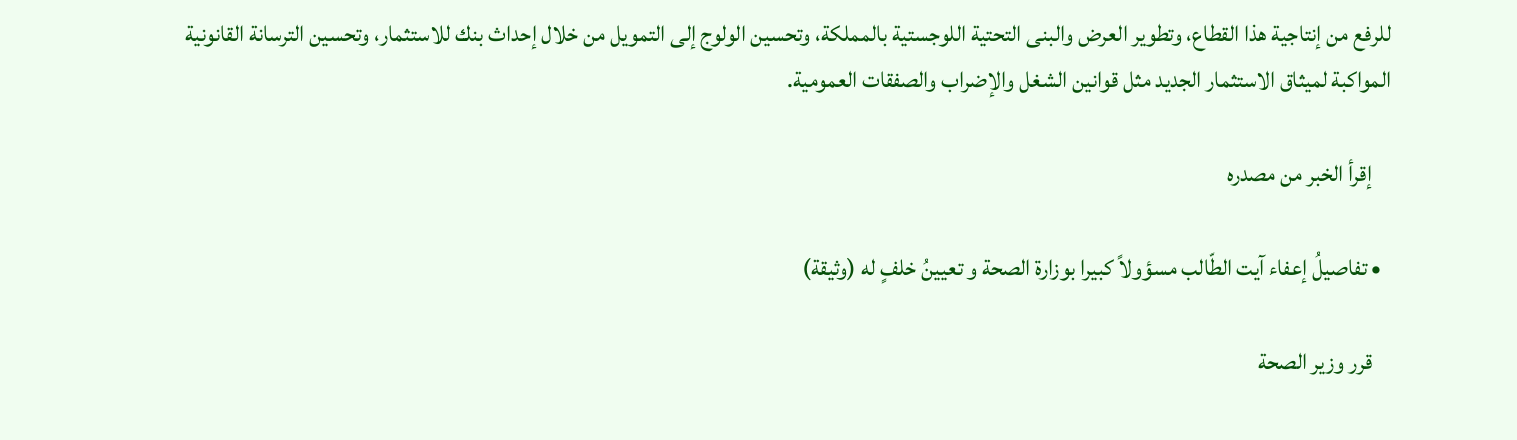للرفع من إنتاجية هذا القطاع، وتطوير العرض والبنى التحتية اللوجستية بالمملكة، وتحسين الولوج إلى التمويل من خلال إحداث بنك للاستثمار، وتحسين الترسانة القانونية المواكبة لميثاق الاستثمار الجديد مثل قوانين الشغل والإضراب والصفقات العمومية.

    إقرأ الخبر من مصدره

  • تفاصيلُ إعفاء آيت الطّالب مسؤولاً كبيرا بوزارة الصحة و تعيينُ خلفٍ له (وثيقة)

    قرر وزير الصحة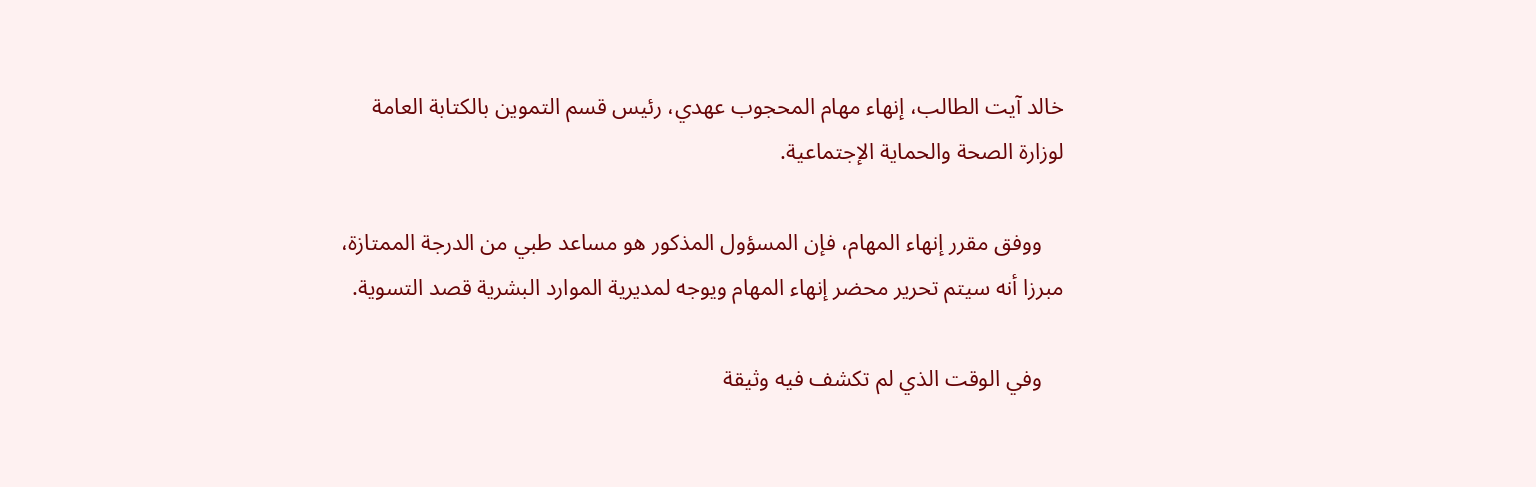خالد آيت الطالب، إنهاء مهام المحجوب عهدي، رئيس قسم التموين بالكتابة العامة لوزارة الصحة والحماية الإجتماعية.

    ووفق مقرر إنهاء المهام، فإن المسؤول المذكور هو مساعد طبي من الدرجة الممتازة، مبرزا أنه سيتم تحرير محضر إنهاء المهام ويوجه لمديرية الموارد البشرية قصد التسوية.

    وفي الوقت الذي لم تكشف فيه وثيقة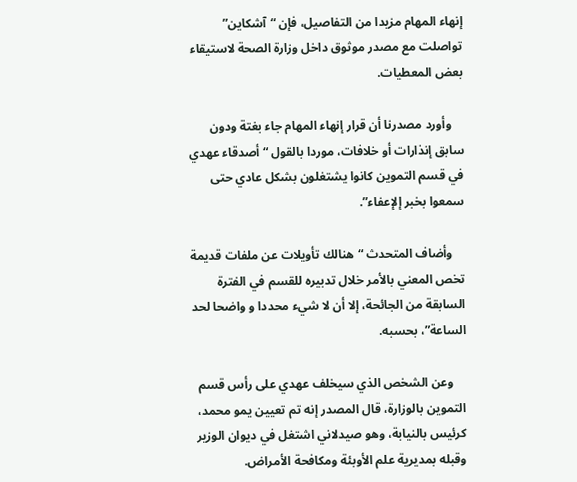إنهاء المهام مزيدا من التفاصيل، فإن “آشكاين” تواصلت مع مصدر موثوق داخل وزارة الصحة لاستيقاء بعض المعطيات.

    وأورد مصدرنا أن قرار إنهاء المهام جاء بغتة ودون سابق إنذارات أو خلافات، موردا بالقول “أصدقاء عهدي في قسم التموين كانوا يشتغلون بشكل عادي حتى سمعوا بخبر إلإعفاء”.

    وأضاف المتحدث “هنالك تأويلات عن ملفات قديمة تخص المعني بالأمر خلال تدبيره للقسم في الفترة السابقة من الجائحة، إلا أن لا شيء محددا و واضحا لحد الساعة”، بحسبه.

    وعن الشخص الذي سيخلف عهدي على رأس قسم التموين بالوزارة، قال المصدر إنه تم تعيين يمو محمد، كرئيس بالنيابة، وهو صيدلاني اشتغل في ديوان الوزير وقبله بمديرية علم الأوبئة ومكافحة الأمراض.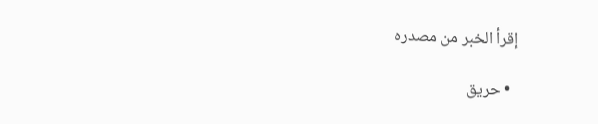إقرأ الخبر من مصدره

  • حريق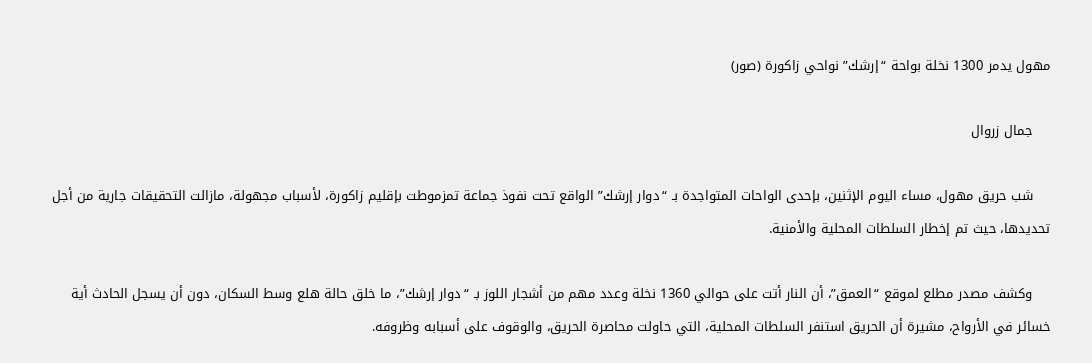مهول يدمر 1300 نخلة بواحة “إرشك” نواحي زاكورة (صور)

    جمال زروال

    شب حريق مهول، مساء اليوم الإثنين، بإحدى الواحات المتواجدة بـ “دوار إرشك” الواقع تحت نفوذ جماعة تمزموطت بإقليم زاكورة، لأسباب مجهولة، مازالت التحقيقات جارية من أجل تحديدها، حيث تم إخطار السلطات المحلية والأمنية.

    وكشف مصدر مطلع لموقع “العمق”، أن النار أتت على حوالي 1360 نخلة وعدد مهم من أشجار اللوز بـ “دوار إرشك”، ما خلق حالة هلع وسط السكان، دون أن يسجل الحادث أية خسائر في الأرواح، مشيرة أن الحريق استنفر السلطات المحلية، التي حاولت محاصرة الحريق، والوقوف على أسبابه وظروفه.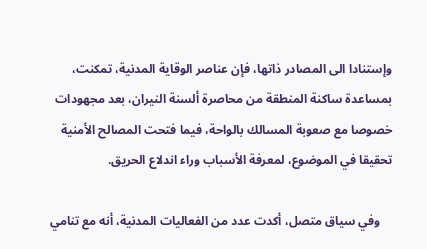وإستنادا الى المصادر ذاتها، فإن عناصر الوقاية المدنية، تمكنت، بمساعدة ساكنة المنطقة من محاصرة ألسنة النيران، بعد مجهودات خصوصا مع صعوبة المسالك بالواحة، فيما فتحت المصالح الأمنية تحقيقا في الموضوع، لمعرفة الأسباب وراء اندلاع الحريق.

    وفي سياق متصل، أكدت عدد من الفعاليات المدنية، أنه مع تنامي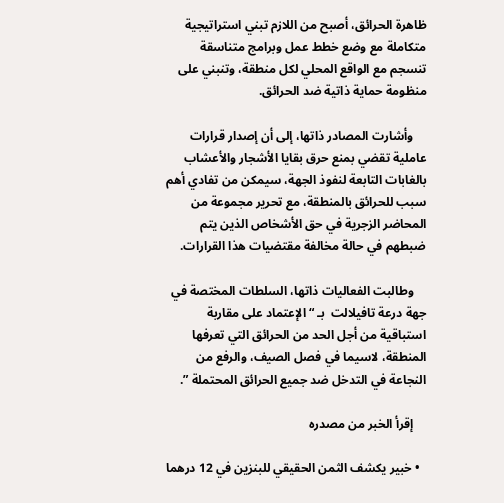ظاهرة الحرائق، أصبح من اللازم تبني استراتيجية متكاملة مع وضع خطط عمل وبرامج متناسقة تنسجم مع الواقع المحلي لكل منطقة، وتنبني على منظومة حماية ذاتية ضد الحرائق.

    وأشارت المصادر ذاتها، إلى أن إصدار قرارات عاملية تقضي بمنع حرق بقايا الأشجار والأعشاب بالغابات التابعة لنفوذ الجهة، سيمكن من تفادي أهم سبب للحرائق بالمنطقة، مع تحرير مجموعة من المحاضر الزجرية في حق الأشخاص الذين يتم ضبطهم في حالة مخالفة مقتضيات هذا القرارات.

    وطالبت الفعاليات ذاتها، السلطات المختصة في جهة درعة تافيلالت  بـ “ الإعتماد على مقاربة استباقية من أجل الحد من الحرائق التي تعرفها المنطقة، لاسيما في فصل الصيف، والرفع من النجاعة في التدخل ضد جميع الحرائق المحتملة ”.

    إقرأ الخبر من مصدره

  • خبير يكشف الثمن الحقيقي للبنزين في 12 درهما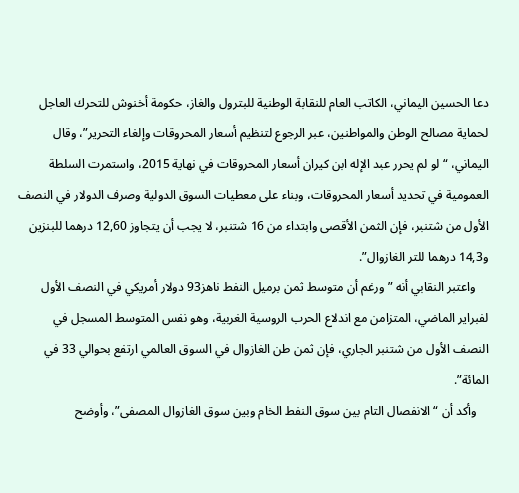دعا الحسين اليماني، الكاتب العام للنقابة الوطنية للبترول والغاز، حكومة أخنوش للتحرك العاجل لحماية مصالح الوطن والمواطنين، عبر الرجوع لتنظيم أسعار المحروقات وإلغاء التحرير”، وقال اليماني، “لو لم يحرر عبد الإله ابن كيران أسعار المحروقات في نهاية 2015، واستمرت السلطة العمومية في تحديد أسعار المحروقات، وبناء على معطيات السوق الدولية وصرف الدولار في النصف الأول من شتنبر، فإن الثمن الأقصى وابتداء من 16 شتنبر، لا يجب أن يتجاوز 12,60 درهما للبنزين و14,3 درهما للتر الغازوال”.
    واعتبر النقابي أنه ” ورغم أن متوسط ثمن برميل النفط ناهز93 دولار أمريكي في النصف الأول لفبراير الماضي، المتزامن مع اندلاع الحرب الروسية الغربية، وهو نفس المتوسط المسجل في النصف الأول من شتنبر الجاري، فإن ثمن طن الغازوال في السوق العالمي ارتفع بحوالي 33 في المائة”.
    وأكد أن “الانفصال التام بين سوق النفط الخام وبين سوق الغازوال المصفى”، وأوضح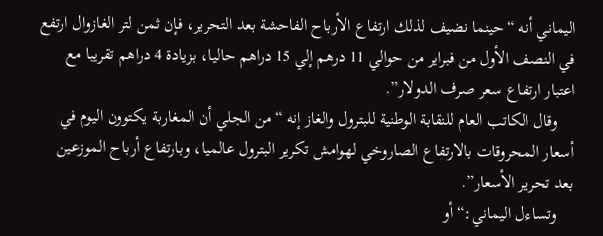اليماني أنه “حينما نضيف لذلك ارتفاع الأرباح الفاحشة بعد التحرير، فإن ثمن لتر الغازوال ارتفع في النصف الأول من فبراير من حوالي 11 درهم إلي 15 دراهم حاليا، بزيادة 4 دراهم تقريبا مع اعتبار ارتفاع سعر صرف الدولار”.
    وقال الكاتب العام للنقابة الوطنية للبترول والغاز إنه “من الجلي أن المغاربة يكتوون اليوم في أسعار المحروقات بالارتفاع الصاروخي لهوامش تكرير البترول عالميا، وبارتفاع أرباح الموزعين بعد تحرير الأسعار”.
    وتساءل اليماني:“أو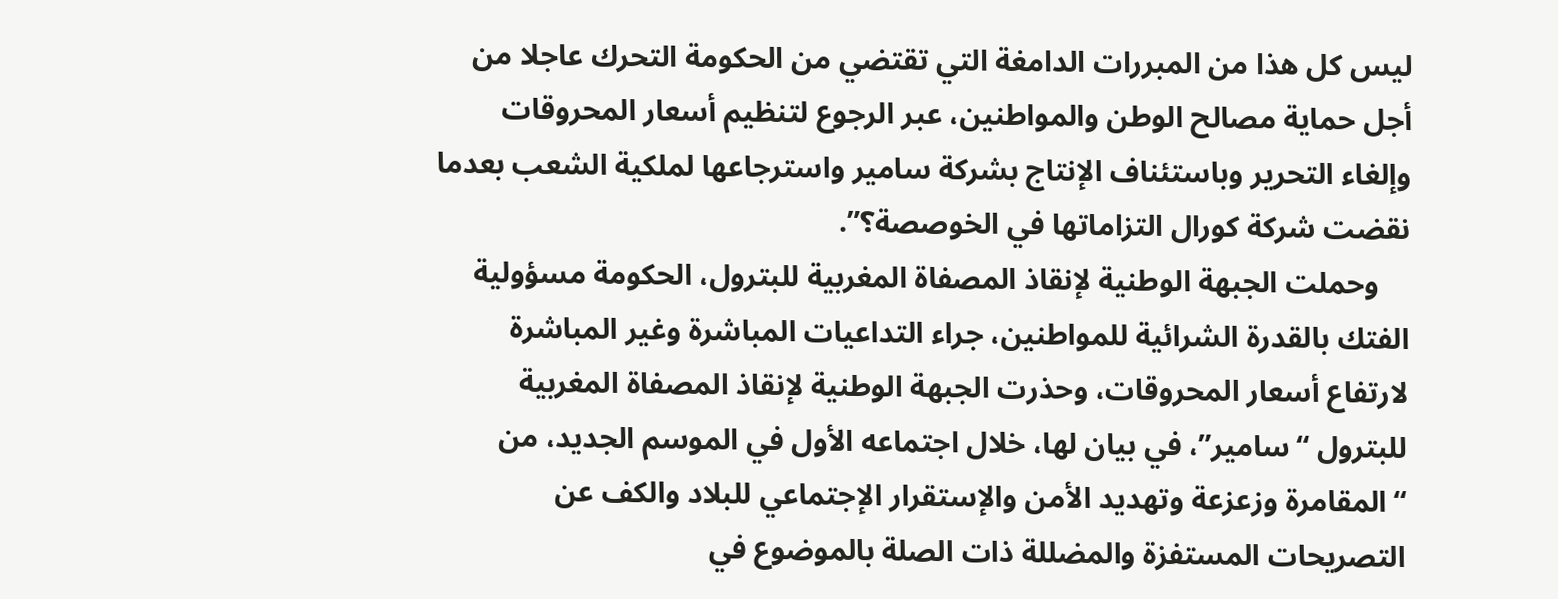ليس كل هذا من المبررات الدامغة التي تقتضي من الحكومة التحرك عاجلا من أجل حماية مصالح الوطن والمواطنين، عبر الرجوع لتنظيم أسعار المحروقات وإلغاء التحرير وباستئناف الإنتاج بشركة سامير واسترجاعها لملكية الشعب بعدما نقضت شركة كورال التزاماتها في الخوصصة؟”.
    وحملت الجبهة الوطنية لإنقاذ المصفاة المغربية للبترول، الحكومة مسؤولية الفتك بالقدرة الشرائية للمواطنين، جراء التداعيات المباشرة وغير المباشرة لارتفاع أسعار المحروقات، وحذرت الجبهة الوطنية لإنقاذ المصفاة المغربية للبترول “سامير”، في بيان لها، خلال اجتماعه الأول في الموسم الجديد، من “المقامرة وزعزعة وتهديد الأمن والإستقرار الإجتماعي للبلاد والكف عن التصريحات المستفزة والمضللة ذات الصلة بالموضوع في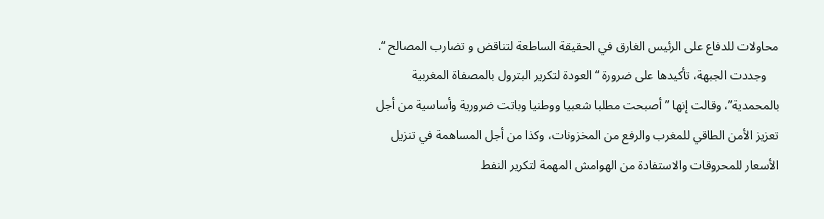محاولات للدفاع على الرئيس الغارق في الحقيقة الساطعة لتناقض و تضارب المصالح “.
    وجددت الجبهة، تأكيدها على ضرورة “العودة لتكرير البترول بالمصفاة المغربية بالمحمدية”، وقالت إنها ” أصبحت مطلبا شعبيا ووطنيا وباتت ضرورية وأساسية من أجل تعزيز الأمن الطاقي للمغرب والرفع من المخزونات، وكذا من أجل المساهمة في تنزيل الأسعار للمحروقات والاستفادة من الهوامش المهمة لتكرير النفط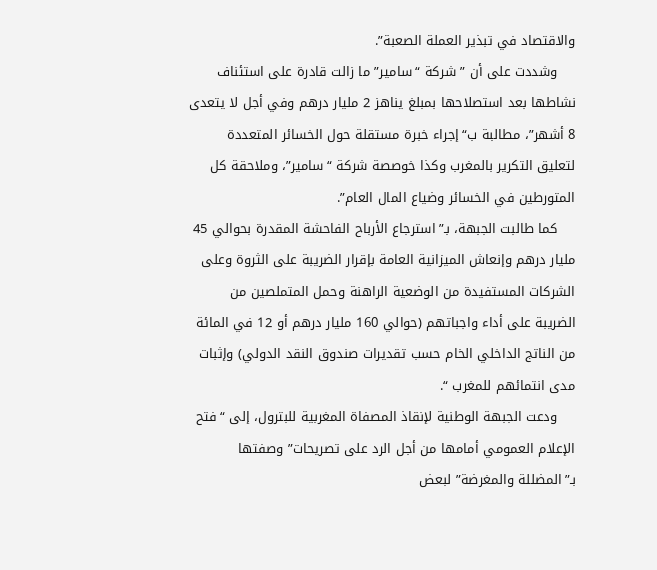والاقتصاد في تبذير العملة الصعبة”.
    وشددت على أن ” شركة “سامير” ما زالت قادرة على استئناف نشاطها بعد استصلاحها بمبلغ يناهز 2 مليار درهم وفي أجل لا يتعدى 8 أشهر”، مطالبة ب“إجراء خبرة مستقلة حول الخسائر المتعددة لتعليق التكرير بالمغرب وكذا خوصصة شركة “سامير”، وملاحقة كل المتورطين في الخسائر وضياع المال العام”.
    كما طالبت الجبهة، بـ”استرجاع الأرباح الفاحشة المقدرة بحوالي 45 مليار درهم وإنعاش الميزانية العامة بإقرار الضريبة على الثروة وعلى الشركات المستفيدة من الوضعية الراهنة وحمل المتملصين من الضريبة على أداء واجباتهم (حوالي 160 مليار درهم أو 12 في المائة من الناتج الداخلي الخام حسب تقديرات صندوق النقد الدولي) وإثبات مدى انتمائهم للمغرب “.
    ودعت الجبهة الوطنية لإنقاذ المصفاة المغربية للبترول، إلى “فتح الإعلام العمومي أمامها من أجل الرد على تصريحات” وصفتها بـ”المضللة والمغرضة” لبعض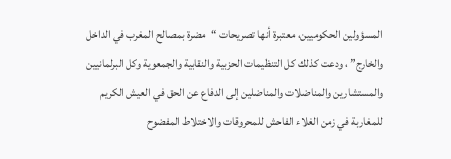المسؤولين الحكوميين، معتبرة أنها تصريحات “مضرة بمصالح المغرب في الداخل والخارج” ، ودعت كذلك كل التنظيمات الحزبية والنقابية والجمعوية وكل البرلمانيين والمستشارين والمناضلات والمناضلين إلى الدفاع عن الحق في العيش الكريم للمغاربة في زمن الغلاء الفاحش للمحروقات والاختلاط المفضوح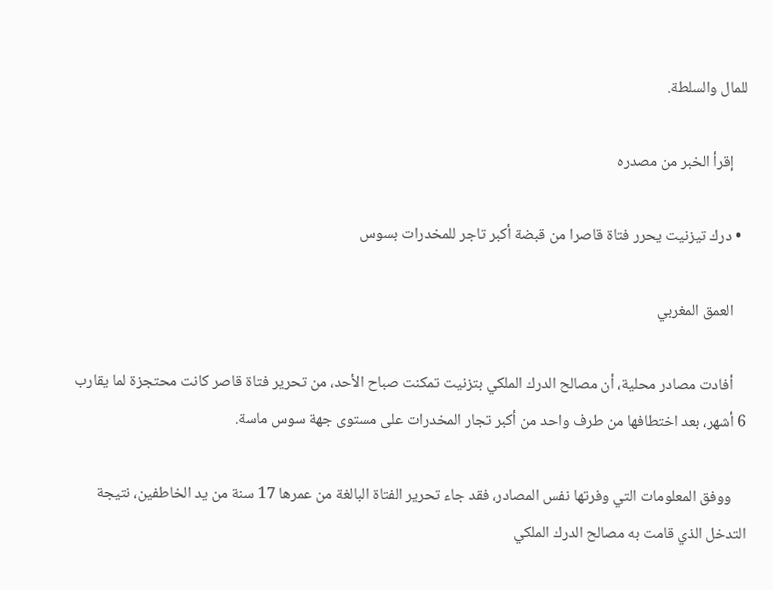للمال والسلطة.

    إقرأ الخبر من مصدره

  • درك تيزنيت يحرر فتاة قاصرا من قبضة أكبر تاجر للمخدرات بسوس

    العمق المغربي

    أفادت مصادر محلية، أن مصالح الدرك الملكي بتزنيت تمكنت صباح الأحد، من تحرير فتاة قاصر كانت محتجزة لما يقارب 6 أشهر، بعد اختطافها من طرف واحد من أكبر تجار المخدرات على مستوى جهة سوس ماسة.

    ووفق المعلومات التي وفرتها نفس المصادر، فقد جاء تحرير الفتاة البالغة من عمرها 17 سنة من يد الخاطفين، نتيجة التدخل الذي قامت به مصالح الدرك الملكي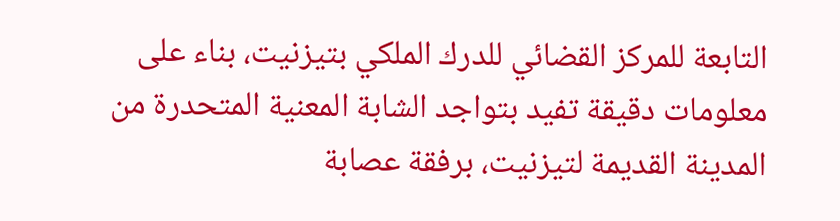التابعة للمركز القضائي للدرك الملكي بتيزنيت، بناء على معلومات دقيقة تفيد بتواجد الشابة المعنية المتحدرة من المدينة القديمة لتيزنيت، برفقة عصابة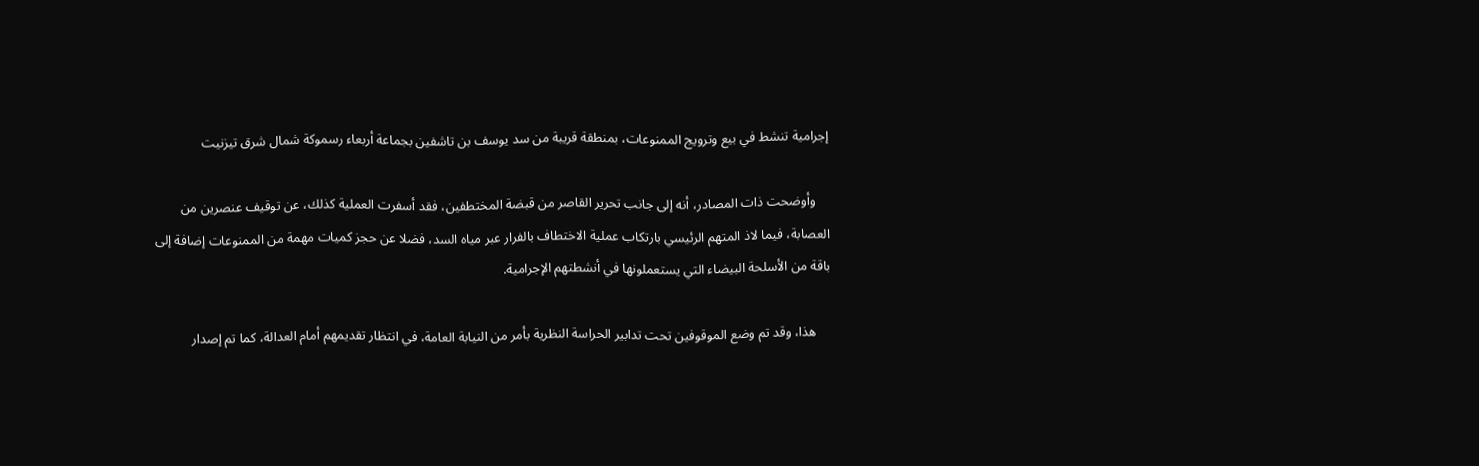إجرامية تنشط في بيع وترويج الممنوعات، بمنطقة قريبة من سد يوسف بن تاشفين بجماعة أربعاء رسموكة شمال شرق تيزنيت

    وأوضحت ذات المصادر، أنه إلى جانب تحرير القاصر من قبضة المختطفين، فقد أسفرت العملية كذلك، عن توقيف عنصرين من العصابة، فيما لاذ المتهم الرئيسي بارتكاب عملية الاختطاف بالفرار عبر مياه السد، فضلا عن حجز كميات مهمة من الممنوعات إضافة إلى باقة من الأسلحة البيضاء التي يستعملونها في أنشطتهم الإجرامية.

    هذا، وقد تم وضع الموقوفين تحت تدابير الحراسة النظرية بأمر من النيابة العامة، في انتظار تقديمهم أمام العدالة، كما تم إصدار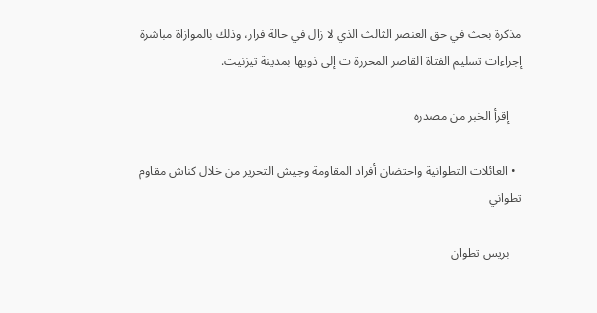مذكرة بحث في حق العنصر الثالث الذي لا زال في حالة فرار، وذلك بالموازاة مباشرة إجراءات تسليم الفتاة القاصر المحررة ت إلى ذويها بمدينة تيزنيت.

    إقرأ الخبر من مصدره

  • العائلات التطوانية واحتضان أفراد المقاومة وجيش التحرير من خلال كناش مقاوم تطواني

    بريس تطوان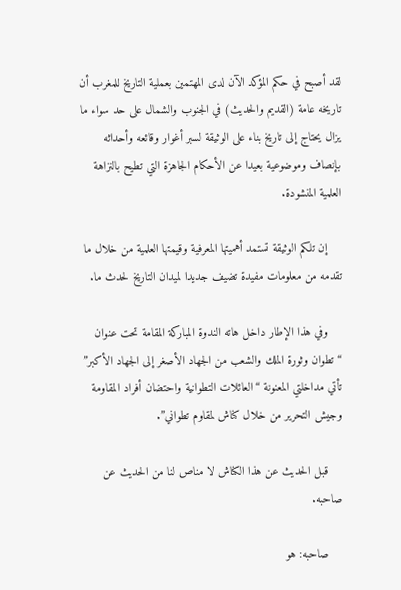لقد أصبح في حكم المؤكد الآن لدى المهتمين بعملية التاريخ للمغرب أن تاريخه عامة (القديم والحديث) في الجنوب والشمال على حد سواء ما يزال يحتاج إلى تاريخ بناء على الوثيقة لسبر أغوار وقائعه وأحداثه بإنصاف وموضوعية بعيدا عن الأحكام الجاهزة التي تطيح بالنزاهة العلمية المنشودة.

    إن تلكم الوثيقة تستمد أهميتها المعرفية وقيمتها العلمية من خلال ما تقدمه من معلومات مفيدة تضيف جديدا لميدان التاريخ لحدث ما.

    وفي هذا الإطار داخل هاته الندوة المباركة المقامة تحت عنوان “تطوان وثورة الملك والشعب من الجهاد الأصغر إلى الجهاد الأكبر” تأتي مداخلتي المعنونة “العائلات التطوانية واحتضان أفراد المقاومة وجيش التحرير من خلال كناش لمقاوم تطواني”.

    قبل الحديث عن هذا الكناش لا مناص لنا من الحديث عن صاحبه.

    صاحبه: هو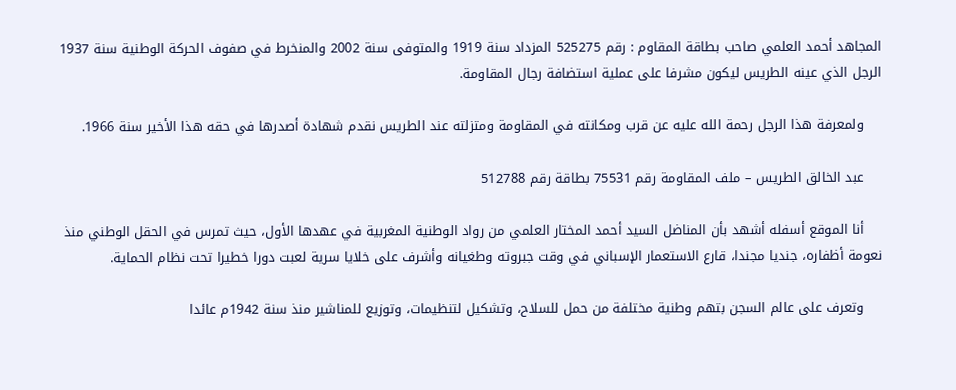المجاهد أحمد العلمي صاحب بطاقة المقاوم : رقم 525275 المزداد سنة 1919 والمتوفى سنة 2002 والمنخرط في صفوف الحركة الوطنية سنة 1937 الرجل الذي عينه الطريس ليكون مشرفا على عملية استضافة رجال المقاومة.

    ولمعرفة هذا الرجل رحمة الله عليه عن قرب ومكانته في المقاومة ومتزلته عند الطريس نقدم شهادة أصدرها في حقه هذا الأخير سنة 1966.

    عبد الخالق الطريس – ملف المقاومة رقم 75531 بطاقة رقم 512788

    أنا الموقع أسفله أشهد بأن المناضل السيد أحمد المختار العلمي من رواد الوطنية المغربية في عهدها الأول، حيث تمرس في الحقل الوطني منذ نعومة أظفاره، جنديا مجندا، قارع الاستعمار الإسباني في وقت جبروته وطغيانه وأشرف على خلايا سرية لعبت دورا خطيرا تحت نظام الحماية.

    وتعرف على عالم السجن بتهم وطنية مختلفة من حمل للسلاح، وتشكيل لتنظيمات، وتوزيع للمناشير منذ سنة 1942م عائدا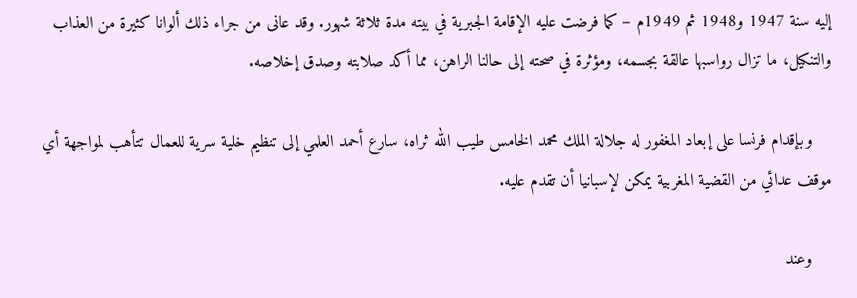إليه سنة 1947 و1948 ثم 1949م – كما فرضت عليه الإقامة الجبرية في بيته مدة ثلاثة شهور. وقد عانى من جراء ذلك ألوانا كثيرة من العذاب والتنكيل، ما تزال رواسبها عالقة بجسمه، ومؤثرة في صحته إلى حالنا الراهن، مما أكد صلابته وصدق إخلاصه.

    وبإقدام فرنسا على إبعاد المغفور له جلالة الملك محمد الخامس طيب الله ثراه، سارع أحمد العلمي إلى تنظيم خلية سرية للعمال تتأهب لمواجهة أي موقف عدائي من القضية المغربية يمكن لإسبانيا أن تقدم عليه.

    وعند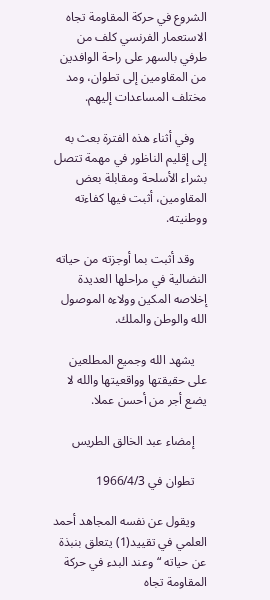الشروع في حركة المقاومة تجاه الاستعمار الفرنسي كلف من طرفي بالسهر على راحة الوافدين من المقاومين إلى تطوان، ومد مختلف المساعدات إليهم.

    وفي أثناء هذه الفترة بعث به إلى إقليم الناظور في مهمة تتصل بشراء الأسلحة ومقابلة بعض المقاومين، أثبت فيها كفاءته ووطنيته.

    وقد أثبت بما أوجزته من حياته النضالية في مراحلها العديدة إخلاصه المكين وولاءه الموصول الله والوطن والملك.

    يشهد الله وجميع المطلعين على حقيقتها وواقعيتها والله لا يضع أجر من أحسن عملا.

    إمضاء عبد الخالق الطريس

    تطوان في 1966/4/3

    ويقول عن نفسه المجاهد أحمد العلمي في تقييد(1) يتعلق بنبذة عن حياته “وعند البدء في حركة المقاومة تجاه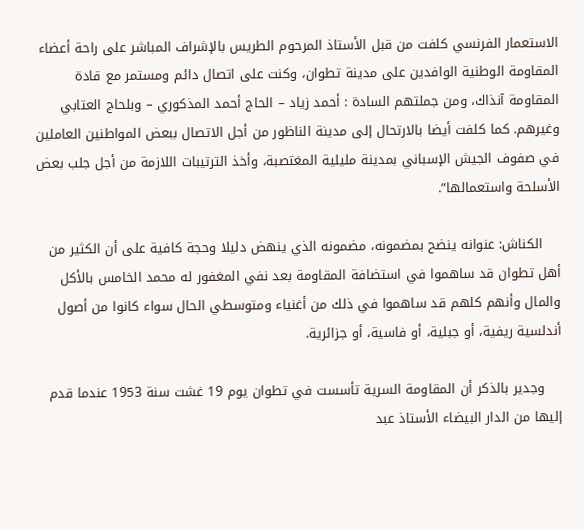الاستعمار الفرنسي كلفت من قبل الأستاذ المرحوم الطريس بالإشراف المباشر على راحة أعضاء المقاومة الوطنية الوافدين على مدينة تطوان، وكنت على اتصال دائم ومستمر مع قادة المقاومة آنذاك، ومن جملتهم السادة : أحمد زياد – الحاج أحمد المذكوري – وبلحاج العتابي وغيرهم. كما كلفت أيضا بالارتحال إلى مدينة الناظور من أجل الاتصال ببعض المواطنين العاملين في صفوف الجيش الإسباني بمدينة مليلية المغتصبة، وأخذ الترتيبات اللازمة من أجل جلب بعض الأسلحة واستعمالها”.

    الكناش: عنوانه ينضح بمضمونه، مضمونه الذي ينهض دليلا وحجة كافية على أن الكثير من أهل تطوان قد ساهموا في استضافة المقاومة بعد نفي المغفور له محمد الخامس بالأكل والمال وأنهم كلهم قد ساهموا في ذلك من أغنياء ومتوسطي الحال سواء كانوا من أصول أندلسية ريفية، أو جبلية، أو فاسية، أو جزائرية.

    وجدير بالذكر أن المقاومة السرية تأسست في تطوان يوم 19 غشت سنة 1953 عندما قدم إليها من الدار البيضاء الأستاذ عبد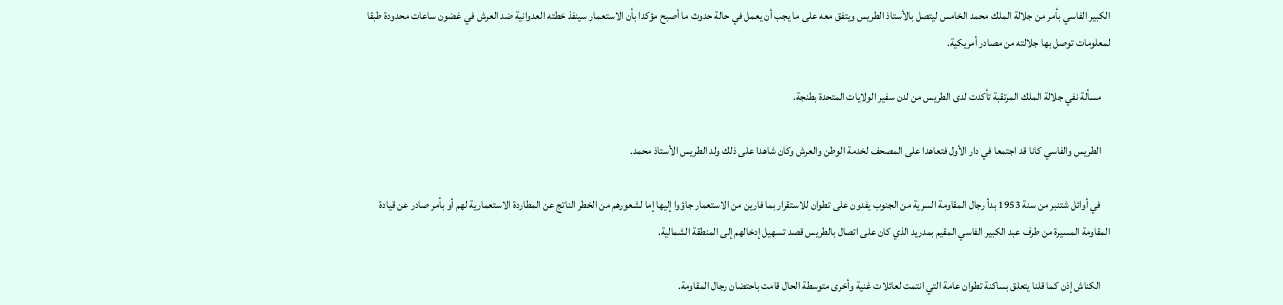الكبير الفاسي بأمر من جلالة الملك محمد الخامس ليتصل بالأستاذ الطريس ويتفق معه على ما يجب أن يعمل في حالة حدوث ما أصبح مؤكدا بأن الاستعمار سينفذ خطته العدوانية ضد العرش في غضون ساعات محدودة طبقا لمعلومات توصل بها جلالته من مصادر أمريكية.

    مسألة نفي جلالة الملك المرتقبة تأكدت لدى الطريس من لدن سفير الولايات المتحدة بطنجة.

    الطريس والفاسي كانا قد اجتمعا في دار الأول فتعاهدا على المصحف لخدمة الوطن والعرش وكان شاهدا على ذلك ولد الطريس الأستاذ محمد.

    في أوائل شتنبر من سنة 1953 بدأ رجال المقاومة السرية من الجنوب يفدون على تطوان للاستقرار بما فارين من الاستعمار جاؤوا إليها إما لشعورهم من الخطر الناتج عن المطاردة الاستعمارية لهم أو بأمر صادر عن قيادة المقاومة المسيرة من طرف عبد الكبير الفاسي المقيم بمدريد الذي كان على اتصال بالطريس قصد تسهيل إدخالهم إلى المنطقة الشمالية.

    الكناش إذن كما قلنا يتعلق بساكنة تطوان عامة التي انتمت لعائلات غنية وأخرى متوسطة الحال قامت باحتضان رجال المقاومة.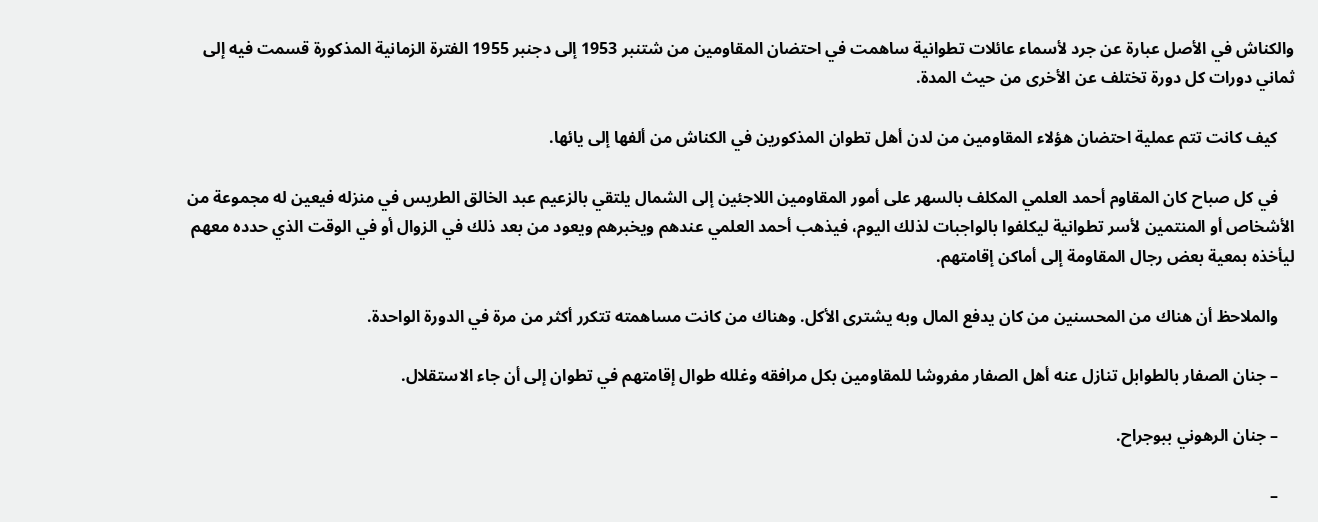والكناش في الأصل عبارة عن جرد لأسماء عائلات تطوانية ساهمت في احتضان المقاومين من شتنبر 1953 إلى دجنبر 1955 الفترة الزمانية المذكورة قسمت فيه إلى ثماني دورات كل دورة تختلف عن الأخرى من حيث المدة.

    كيف كانت تتم عملية احتضان هؤلاء المقاومين من لدن أهل تطوان المذكورين في الكناش من ألفها إلى يائها.

    في كل صباح كان المقاوم أحمد العلمي المكلف بالسهر على أمور المقاومين اللاجئين إلى الشمال يلتقي بالزعيم عبد الخالق الطريس في منزله فيعين له مجموعة من الأشخاص أو المنتمين لأسر تطوانية ليكلفوا بالواجبات لذلك اليوم، فيذهب أحمد العلمي عندهم ويخبرهم ويعود من بعد ذلك في الزوال أو في الوقت الذي حدده معهم ليأخذه بمعية بعض رجال المقاومة إلى أماكن إقامتهم.

    والملاحظ أن هناك من المحسنين من كان يدفع المال وبه يشترى الأكل. وهناك من كانت مساهمته تتكرر أكثر من مرة في الدورة الواحدة.

    – جنان الصفار بالطوابل تنازل عنه أهل الصفار مفروشا للمقاومين بكل مرافقه وغلله طوال إقامتهم في تطوان إلى أن جاء الاستقلال.

    – جنان الرهوني ببوجراح.

    –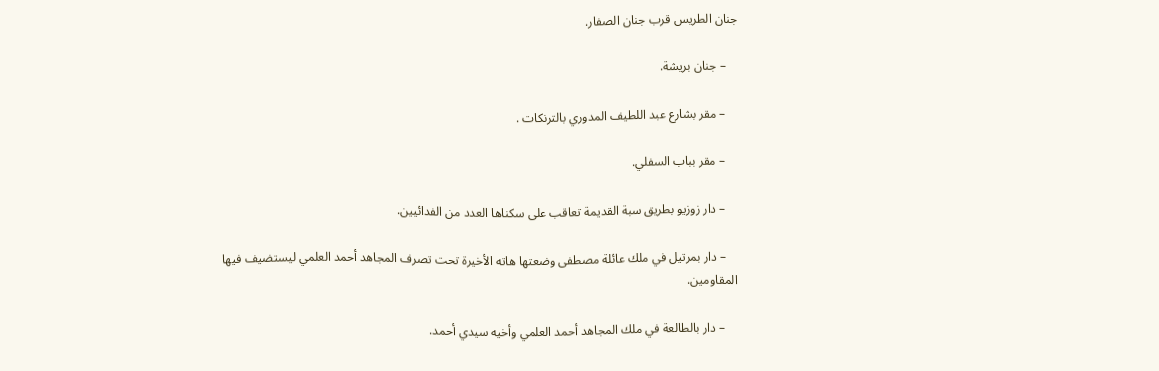جنان الطريس قرب جنان الصفار.

    – جنان بريشة.

    – مقر بشارع عبد اللطيف المدوري بالترنكات .

    – مقر بباب السفلي.

    – دار زوزيو بطريق سبة القديمة تعاقب على سكناها العدد من الفدائيين.

    – دار بمرتيل في ملك عائلة مصطفى وضعتها هاته الأخيرة تحت تصرف المجاهد أحمد العلمي ليستضيف فيها المقاومين.

    – دار بالطالعة في ملك المجاهد أحمد العلمي وأخيه سيدي أحمد.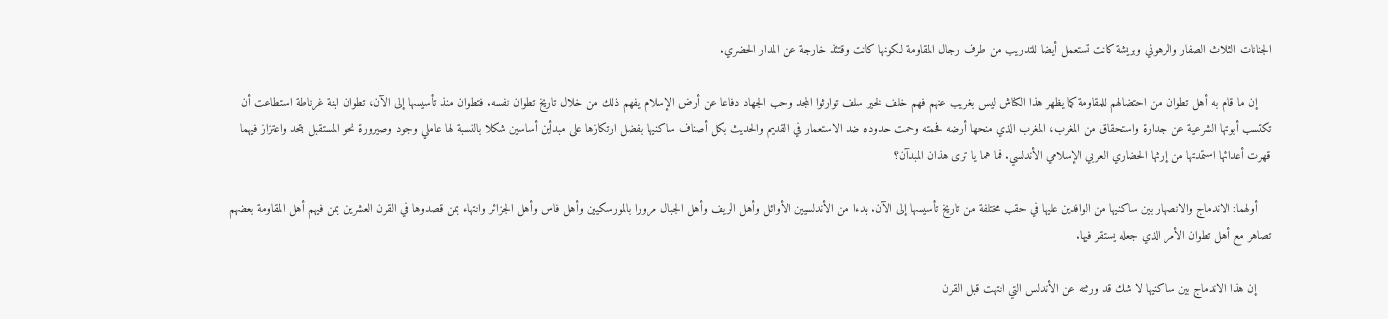الجنانات الثلاث الصفار والرهوني وبريشة كانت تستعمل أيضا للتدريب من طرف رجال المقاومة لكونها كانت وقتئذ خارجة عن المدار الحضري.

    إن ما قام به أهل تطوان من احتضالهم للمقاومة كما يظهر هذا الكناش ليس بغريب عنهم فهم خلف لخير سلف توارثوا المجد وحب الجهاد دفاعا عن أرض الإسلام يفهم ذلك من خلال تاريخ تطوان نفسه. فتطوان منذ تأسيسها إلى الآن، تطوان ابنة غرناطة استطاعت أن تكتسب أبوتها الشرعية عن جدارة واستحقاق من المغرب، المغرب الذي منحها أرضه فحمته وحمت حدوده ضد الاستعمار في القديم والحديث بكل أصناف ساكنيها بفضل ارتكازها على مبدأين أساسين شكلا بالنسبة لها عاملي وجود وصيرورة نحو المستقبل بتحد واعتزاز فيهما قهرت أعدائها استمدتها من إرثها الحضاري العربي الإسلامي الأندلسي. فما هما يا ترى هذان المبدآن؟

    أولهما: الاندماج والانصهار بين ساكنيها من الوافدين عليها في حقب مختلفة من تاريخ تأسيسها إلى الآن. بدءا من الأندلسيين الأوائل وأهل الريف وأهل الجبال مرورا بالمورسكيين وأهل فاس وأهل الجزائر وانتهاء بمن قصدوها في القرن العشرين بمن فيهم أهل المقاومة بعضهم تصاهر مع أهل تطوان الأمر الذي جعله يستقر فيها.

    إن هذا الاندماج بين ساكنيها لا شك قد ورثته عن الأندلس التي انتهت قبل القرن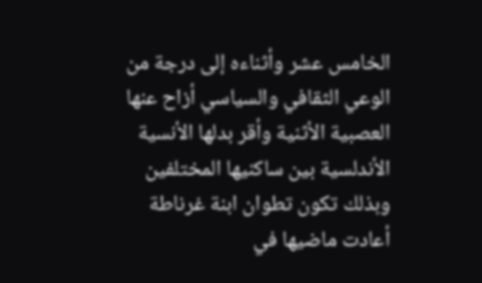الخامس عشر وأثناءه إلى درجة من الوعي الثقافي والسياسي أزاح عنها العصبية الأثنية وأقر بدلها الأنسية الأندلسية بين ساكنيها المختلفين وبذلك تكون تطوان ابنة غرناطة أعادت ماضيها في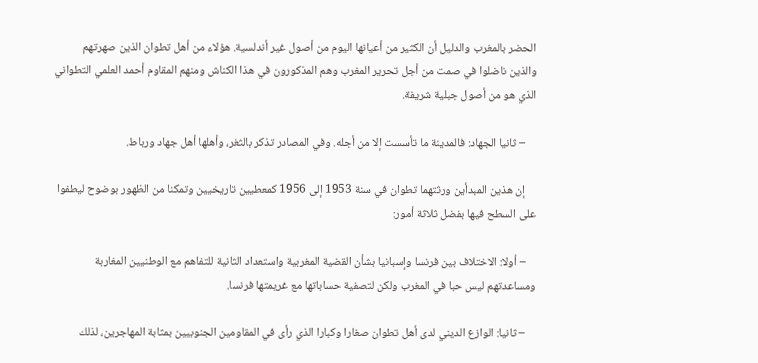الحضر بالمغرب والدليل أن الكثير من أعيانها اليوم من أصول غير أندلسية. هؤلاء من أهل تطوان الذين صهرتهم والذين ناضلوا في صمت من أجل تحرير المغرب وهم المذكورون في هذا الكناش ومنهم المقاوم أحمد العلمي التطواني الذي هو من أصول جبلية شريفة.

    – ثانيا الجهاد: فالمدينة ما تأسست إلا من أجله. وفي المصادر تذكر بالثغر، وأهلها أهل جهاد ورباط.

    إن هذين المبدأين ورثتهما تطوان في سنة 1953 إلى 1956 كمعطيين تاريخيين وتمكنا من الظهور بوضوح ليطفوا على السطح فيها بفضل ثلاثة أمور:

    – أولا: الاختلاف بين فرنسا وإسبانيا بشأن القضية المغربية واستعداد الثانية للتفاهم مع الوطنيين المغاربة ومساعدتهم ليس حبا في المغرب ولكن لتصفية حساباتها مع غريمتها فرنسا.

    – ثانيا: الوازع الديني لدى أهل تطوان صغارا وكبارا الذي رأى في المقاومين الجنوبيين بمثابة المهاجرين، لذلك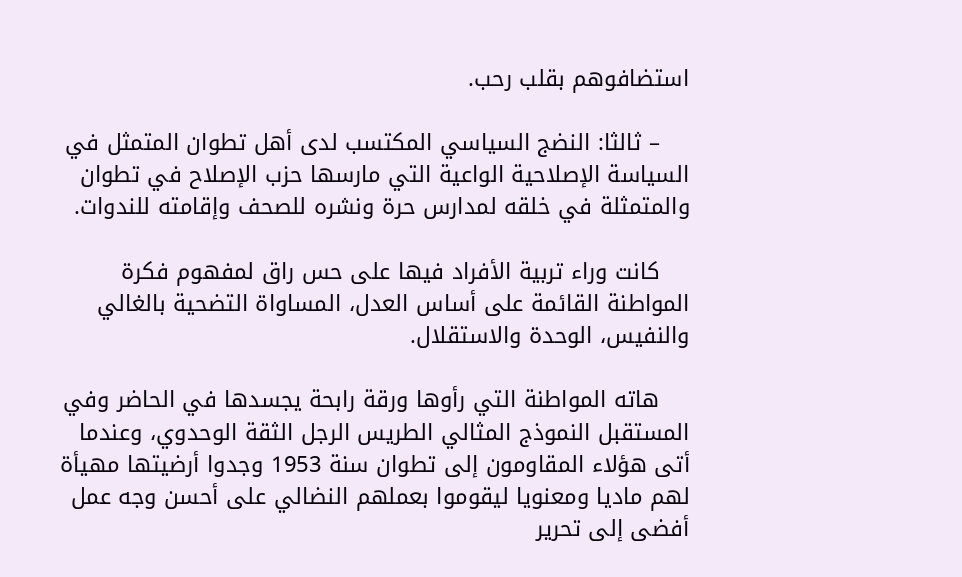استضافوهم بقلب رحب.

    – ثالثا: النضج السياسي المكتسب لدى أهل تطوان المتمثل في السياسة الإصلاحية الواعية التي مارسها حزب الإصلاح في تطوان والمتمثلة في خلقه لمدارس حرة ونشره للصحف وإقامته للندوات.

    كانت وراء تربية الأفراد فيها على حس راق لمفهوم فكرة المواطنة القائمة على أساس العدل، المساواة التضحية بالغالي والنفيس، الوحدة والاستقلال.

    هاته المواطنة التي رأوها ورقة رابحة يجسدها في الحاضر وفي المستقبل النموذج المثالي الطريس الرجل الثقة الوحدوي، وعندما أتى هؤلاء المقاومون إلى تطوان سنة 1953 وجدوا أرضيتها مهيأة لهم ماديا ومعنويا ليقوموا بعملهم النضالي على أحسن وجه عمل أفضى إلى تحرير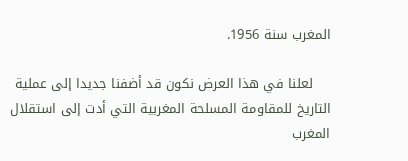المغرب سنة 1956.

    لعلنا في هذا العرض نكون قد أضفنا جديدا إلى عملية التاريخ للمقاومة المسلحة المغربية التي أدت إلى استقلال المغرب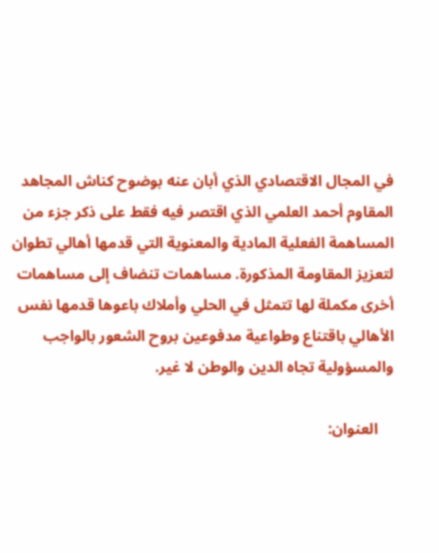في المجال الاقتصادي الذي أبان عنه بوضوح كناش المجاهد المقاوم أحمد العلمي الذي اقتصر فيه فقط على ذكر جزء من المساهمة الفعلية المادية والمعنوية التي قدمها أهالي تطوان لتعزيز المقاومة المذكورة. مساهمات تنضاف إلى مساهمات أخرى مكملة لها تتمثل في الحلي وأملاك باعوها قدمها نفس الأهالي باقتناع وطواعية مدفوعين بروح الشعور بالواجب والمسؤولية تجاه الدين والوطن لا غير.

    العنوان: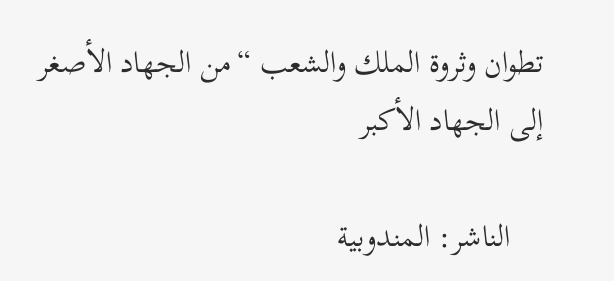تطوان وثروة الملك والشعب “من الجهاد الأصغر إلى الجهاد الأكبر

    الناشر: المندوبية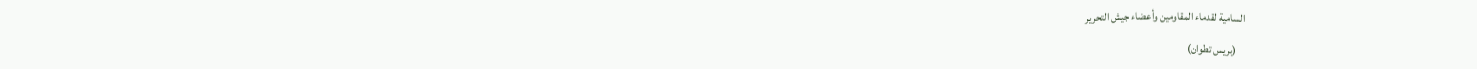السامية لقدماء المقاومين وأعضاء جيش التحرير

    (بريس تطوان)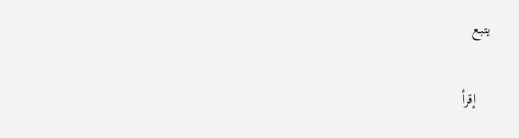يتبع

    إقرأ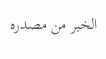الخبر من مصدره